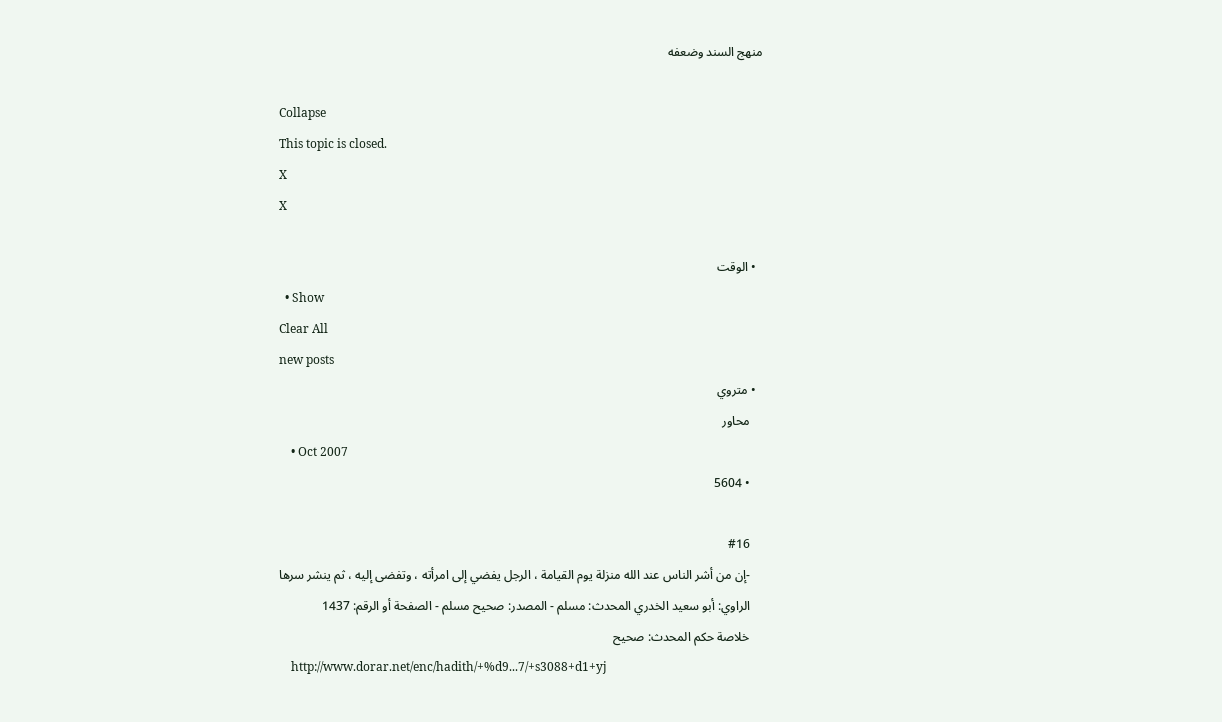منهج السند وضعفه

Collapse
This topic is closed.
X
X

  • الوقت
  • Show
Clear All
new posts
  • متروي
    محاور
    • Oct 2007
    • 5604

    #16
    -إن من أشر الناس عند الله منزلة يوم القيامة ، الرجل يفضي إلى امرأته ، وتفضى إليه ، ثم ينشر سرها
    الراوي: أبو سعيد الخدري المحدث: مسلم - المصدر: صحيح مسلم - الصفحة أو الرقم: 1437
    خلاصة حكم المحدث: صحيح
    http://www.dorar.net/enc/hadith/+%d9...7/+s3088+d1+yj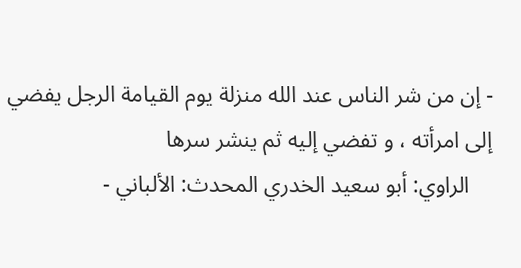- إن من شر الناس عند الله منزلة يوم القيامة الرجل يفضي إلى امرأته ، و تفضي إليه ثم ينشر سرها
    الراوي: أبو سعيد الخدري المحدث: الألباني -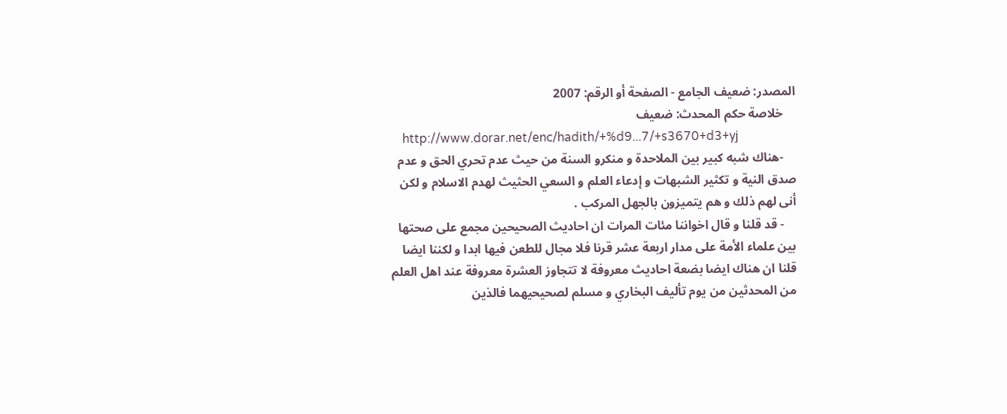المصدر: ضعيف الجامع - الصفحة أو الرقم: 2007
    خلاصة حكم المحدث: ضعيف
    http://www.dorar.net/enc/hadith/+%d9...7/+s3670+d3+yj
    -هناك شبه كبير بين الملاحدة و منكرو السنة من حيث عدم تحري الحق و عدم صدق النية و تكثير الشبهات و إدعاء العلم و السعي الحثيث لهدم الاسلام و لكن أنى لهم ذلك و هم يتميزون بالجهل المركب .
    - قد قلنا و قال اخواننا مئات المرات ان احاديث الصحيحين مجمع على صحتها بين علماء الأمة على مدار اربعة عشر قرنا فلا مجال للطعن فيها ابدا و لكننا ايضا قلنا ان هناك ايضا بضعة احاديث معروفة لا تتجاوز العشرة معروفة عند اهل العلم من المحدثين من يوم تأليف البخاري و مسلم لصحيحيهما فالذين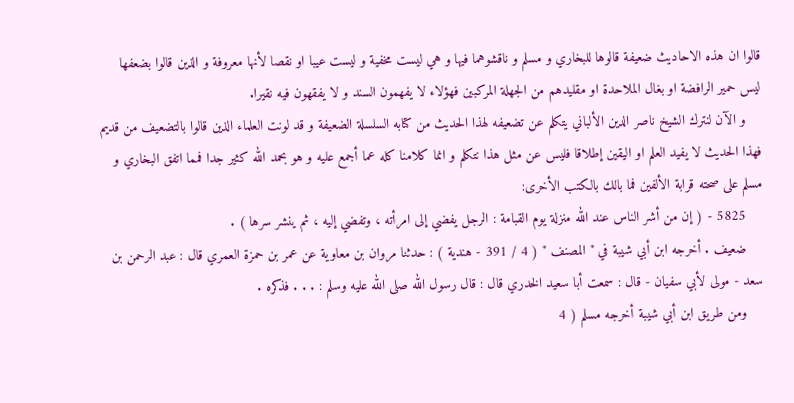قالوا ان هذه الاحاديث ضعيفة قالوها للبخاري و مسلم و ناقشوهما فيها و هي ليست مخفية و ليست عيبا او نقصا لأنها معروفة و الذين قالوا بضعفها ليس حمير الرافضة او بغال الملاحدة او مقليدهم من الجهلة المركبين فهؤلاء لا يفهمون السند و لا يفقهون فيه نقيرا.
    و الآن لنترك الشيخ ناصر الدين الألباني يتكلم عن تضعيفه لهذا الحديث من كتابه السلسلة الضعيفة و قد لونت العلماء الذين قالوا بالتضعيف من قديم فهذا الحديث لا يفيد العلم او اليقين إطلاقا فليس عن مثل هذا نتكلم و انما كلامنا كله عما أجمع عليه و هو بحمد الله كثير جدا فمما اتفق البخاري و مسلم على صحته قرابة الألفين فما بالك بالكتب الأخرى:
    5825 - ( إن من أشر الناس عند الله منزلة يوم القبامة : الرجل يفضي إلى امرأته ، وتفضي إليه ، ثم ينشر سرها ) .
    ضعيف . أخرجه ابن أبي شيبة في " المصنف " ( 4 / 391 - هندية ) : حدثنا مروان بن معاوية عن عمر بن حمزة العمري قال : عبد الرحمن بن سعد - مولى لأبي سفيان - قال : سمعت أبا سعيد الخدري قال : قال رسول الله صلى الله عليه وسلم : . . . فذكره .
    ومن طريق ابن أبي شيبة أخرجه مسلم ( 4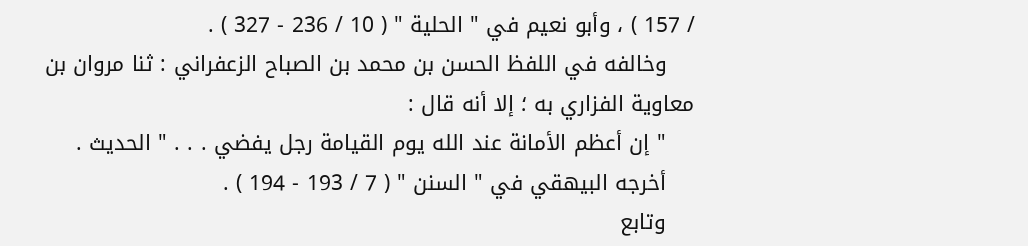/ 157 ) ، وأبو نعيم في " الحلية " ( 10 / 236 - 327 ) .
    وخالفه في اللفظ الحسن بن محمد بن الصباح الزعفراني : ثنا مروان بن معاوية الفزاري به ؛ إلا أنه قال :
    " إن أعظم الأمانة عند الله يوم القيامة رجل يفضي . . . " الحديث .
    أخرجه البيهقي في " السنن " ( 7 / 193 - 194 ) .
    وتابع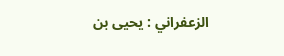الزعفراني : يحيى بن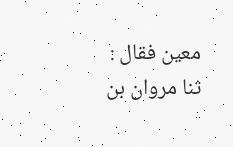معين فقال : ثنا مروان بن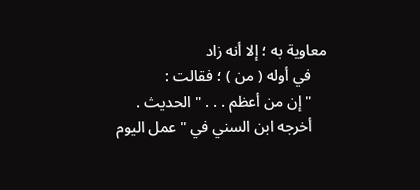معاوية به ؛ إلا أنه زاد
    في أوله ( من ) ؛ فقالت :
    " إن من أعظم . . . " الحديث .
    أخرجه ابن السني في " عمل اليوم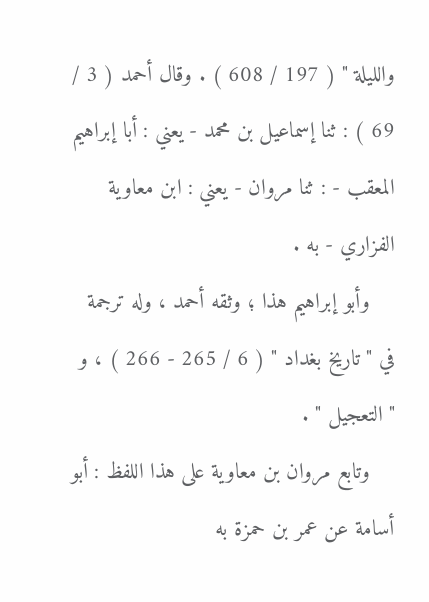والليلة " ( 197 / 608 ) . وقال أحمد ( 3 / 69 ) : ثنا إسماعيل بن محمد - يعني : أبا إبراهيم المعقب - : ثنا مروان - يعني : ابن معاوية الفزاري - به .
    وأبو إبراهيم هذا ؛ وثقه أحمد ، وله ترجمة في " تاريخ بغداد " ( 6 / 265 - 266 ) ، و " التعجيل " .
    وتابع مروان بن معاوية على هذا اللفظ : أبو أسامة عن عمر بن حمزة به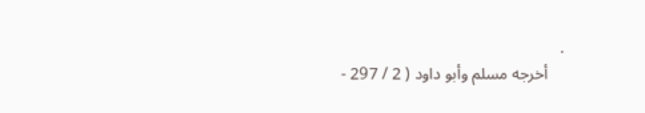.
    أخرجه مسلم وأبو داود ( 2 / 297 -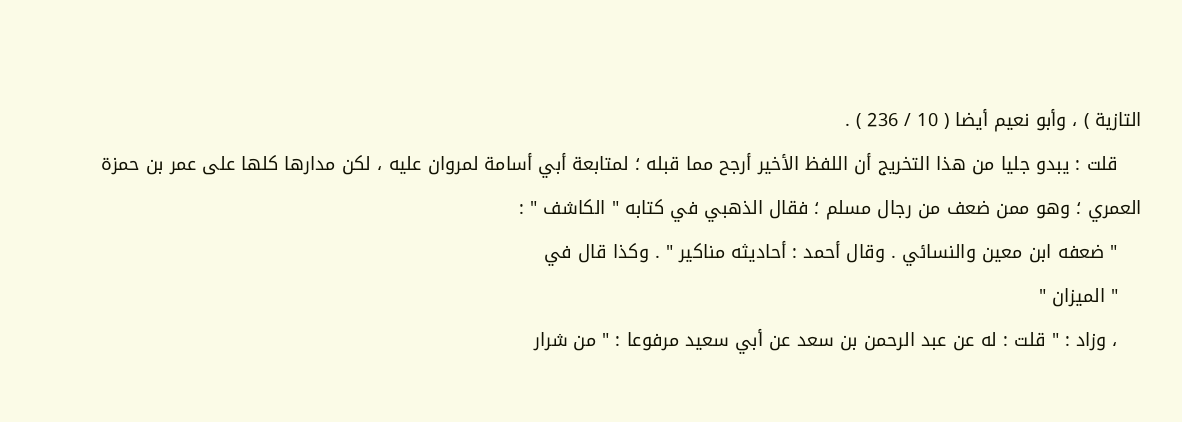التازية ) ، وأبو نعيم أيضا ( 10 / 236 ) .
    قلت : يبدو جليا من هذا التخريج أن اللفظ الأخير أرجح مما قبله ؛ لمتابعة أبي أسامة لمروان عليه ، لكن مدارها كلها على عمر بن حمزة العمري ؛ وهو ممن ضعف من رجال مسلم ؛ فقال الذهبي في كتابه " الكاشف " :
    " ضعفه ابن معين والنسائي . وقال أحمد : أحاديثه مناكير " . وكذا قال في
    " الميزان "
    ، وزاد : " قلت : له عن عبد الرحمن بن سعد عن أبي سعيد مرفوعا : " من شرار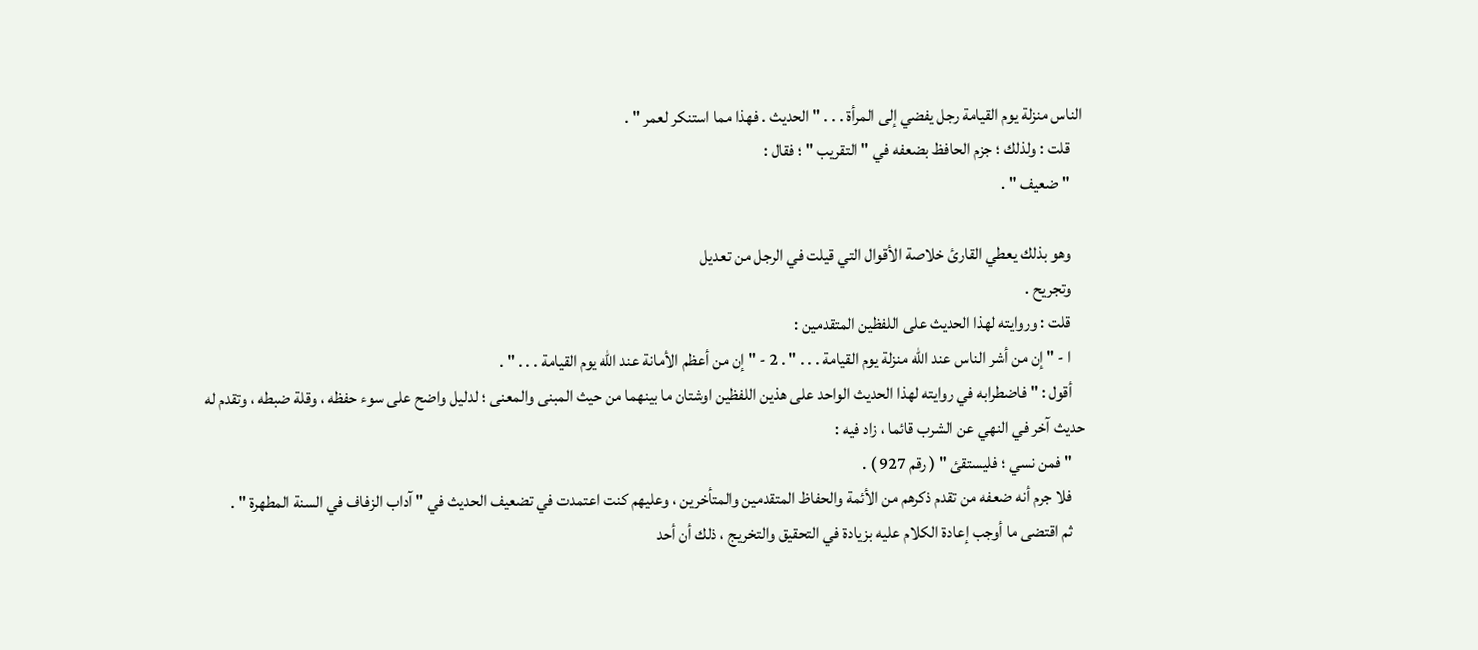الناس منزلة يوم القيامة رجل يفضي إلى المرأة . . . " الحديث . فهذا مما استنكر لعمر " .
    قلت : ولذلك ؛ جزم الحافظ بضعفه في " التقريب " ؛ فقال :
    " ضعيف " .

    وهو بذلك يعطي القارئ خلاصة الأقوال التي قيلت في الرجل من تعديل
    وتجريح .
    قلت : وروايته لهذا الحديث على اللفظين المتقدمين :
    ا - " إن من أشر الناس عند الله منزلة يوم القيامة . . . " . 2 - " إن من أعظم الأمانة عند الله يوم القيامة . . . " .
    أقول : " فاضطرابه في روايته لهذا الحديث الواحد على هذين اللفظين اوشتان ما بينهما من حيث المبنى والمعنى ؛ لدليل واضح على سوء حفظه ، وقلة ضبطه ، وتقدم له حديث آخر في النهي عن الشرب قائما ، زاد فيه :
    " فمن نسي ؛ فليستقئ " ( رقم 927 ) .
    فلا جرم أنه ضعفه من تقدم ذكرهم من الأئمة والحفاظ المتقدمين والمتأخرين ، وعليهم كنت اعتمدت في تضعيف الحديث في " آداب الزفاف في السنة المطهرة " .
    ثم اقتضى ما أوجب إعادة الكلام عليه بزيادة في التحقيق والتخريج ، ذلك أن أحد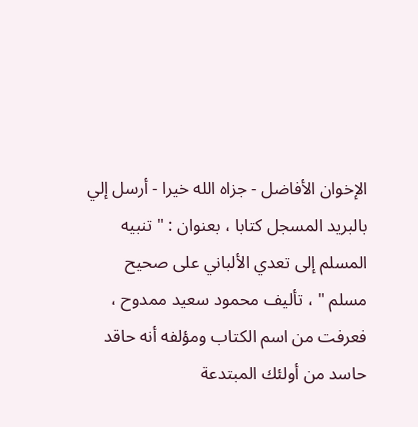الإخوان الأفاضل - جزاه الله خيرا - أرسل إلي بالبريد المسجل كتابا ، بعنوان : " تنبيه المسلم إلى تعدي الألباني على صحيح مسلم " ، تأليف محمود سعيد ممدوح ، فعرفت من اسم الكتاب ومؤلفه أنه حاقد حاسد من أولئك المبتدعة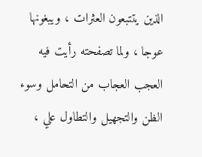الذين يتتبعون العثرات ، ويبغونها عوجا ، ولما تصفحته رأيت فيه العجب العجاب من التحامل وسوء الظن والتجهيل والتطاول علي ،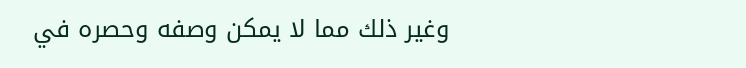وغير ذلك مما لا يمكن وصفه وحصره في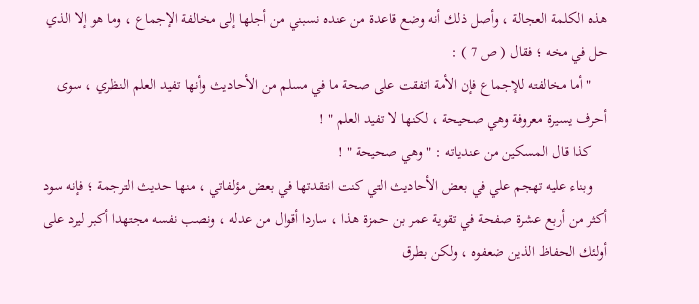هذه الكلمة العجالة ، وأصل ذلك أنه وضع قاعدة من عنده نسبني من أجلها إلى مخالفة الإجماع ، وما هو إلا الذي حل في مخه ؛ فقال ( ص 7 ) :
    " أما مخالفته للإجماع فإن الأمة اتفقت على صحة ما في مسلم من الأحاديث وأنها تفيد العلم النظري ، سوى أحرف يسيرة معروفة وهي صحيحة ، لكنها لا تفيد العلم " !
    كذا قال المسكين من عندياته : " وهي صحيحة " !
    وبناء عليه تهجم علي في بعض الأحاديث التي كنت انتقدتها في بعض مؤلفاتي ، منها حديث الترجمة ؛ فإنه سود أكثر من أربع عشرة صفحة في تقوية عمر بن حمزة هذا ، ساردا أقوال من عدله ، ونصب نفسه مجتهدا أكبر ليرد على أولئك الحفاظ الذين ضعفوه ، ولكن بطرق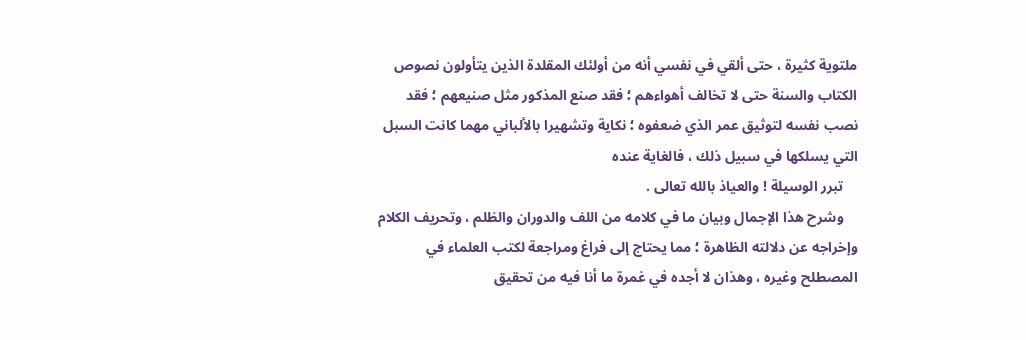ملتوية كثيرة ، حتى ألقي في نفسي أنه من أولئك المقلدة الذين يتأولون نصوص الكتاب والسنة حتى لا تخالف أهواءهم ؛ فقد صنع المذكور مثل صنيعهم ؛ فقد نصب نفسه لتوثيق عمر الذي ضعفوه ؛ نكاية وتشهيرا بالألباني مهما كانت السبل التي يسلكها في سبيل ذلك ، فالغاية عنده
    تبرر الوسيلة ! والعياذ بالله تعالى .
    وشرح هذا الإجمال وبيان ما في كلامه من اللف والدوران والظلم ، وتحريف الكلام وإخراجه عن دلالته الظاهرة ؛ مما يحتاج إلى فراغ ومراجعة لكتب العلماء في المصطلح وغيره ، وهذان لا أجده في غمرة ما أنا فيه من تحقيق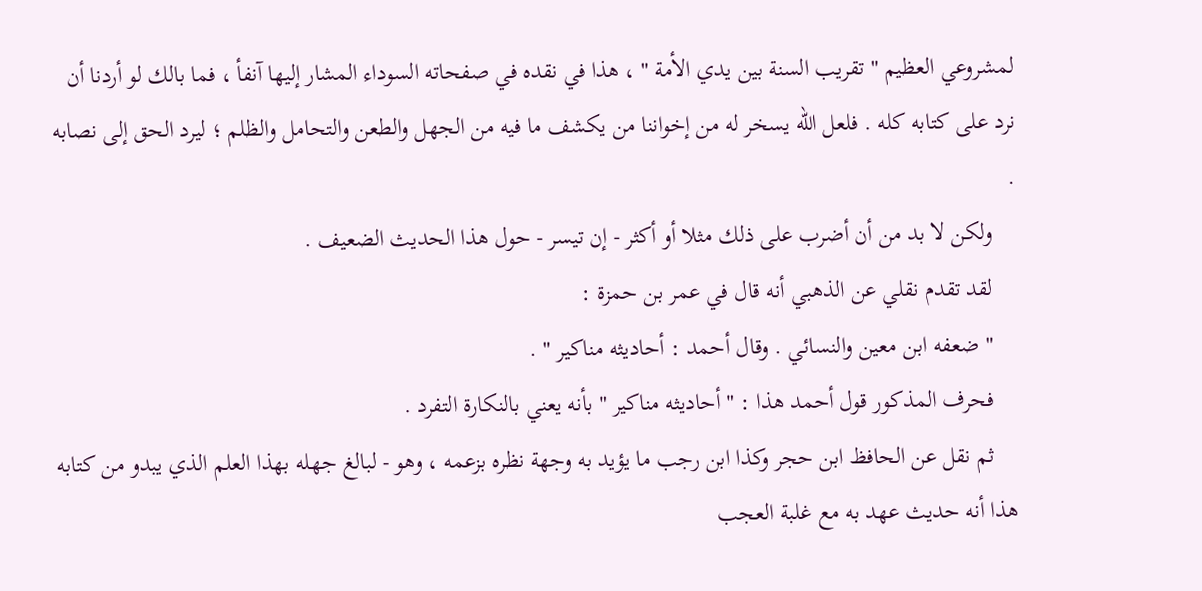لمشروعي العظيم " تقريب السنة بين يدي الأمة " ، هذا في نقده في صفحاته السوداء المشار إليها آنفأ ، فما بالك لو أردنا أن نرد على كتابه كله . فلعل الله يسخر له من إخواننا من يكشف ما فيه من الجهل والطعن والتحامل والظلم ؛ ليرد الحق إلى نصابه .
    ولكن لا بد من أن أضرب على ذلك مثلا أو أكثر - إن تيسر - حول هذا الحديث الضعيف .
    لقد تقدم نقلي عن الذهبي أنه قال في عمر بن حمزة :
    " ضعفه ابن معين والنسائي . وقال أحمد : أحاديثه مناكير " .
    فحرف المذكور قول أحمد هذا : " أحاديثه مناكير " بأنه يعني بالنكارة التفرد .
    ثم نقل عن الحافظ ابن حجر وكذا ابن رجب ما يؤيد به وجهة نظره بزعمه ، وهو - لبالغ جهله بهذا العلم الذي يبدو من كتابه هذا أنه حديث عهد به مع غلبة العجب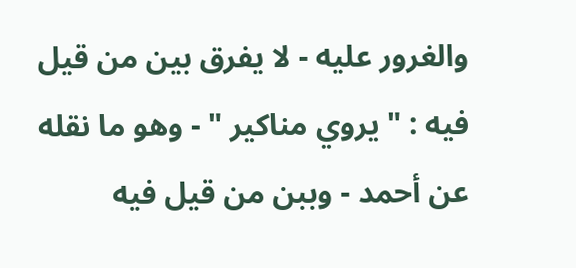والغرور عليه - لا يفرق بين من قيل فيه : " يروي مناكير " - وهو ما نقله عن أحمد - وببن من قيل فيه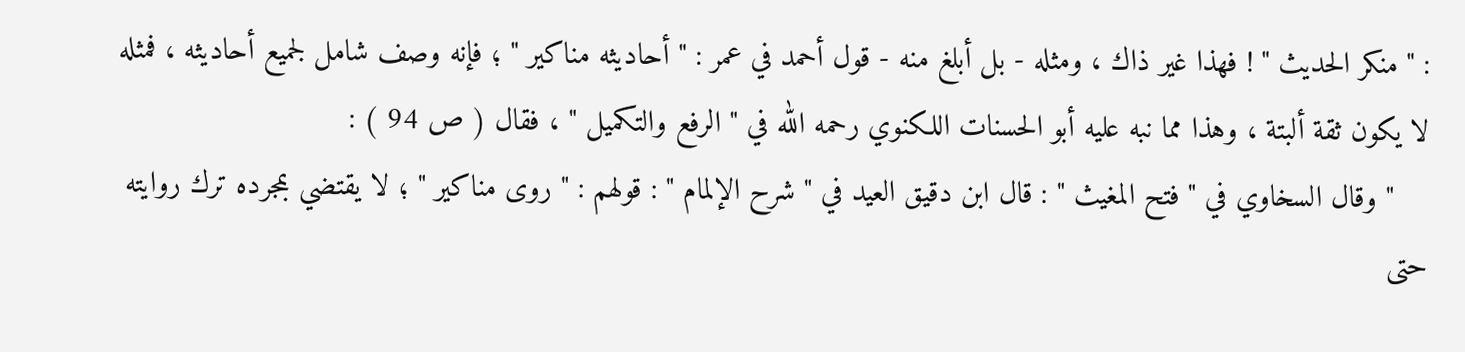: " منكر الحديث " ! فهذا غير ذاك ، ومثله - بل أبلغ منه - قول أحمد في عمر : " أحاديثه مناكير " ؛ فإنه وصف شامل لجميع أحاديثه ، فمثله لا يكون ثقة ألبتة ، وهذا مما نبه عليه أبو الحسنات اللكنوي رحمه الله في " الرفع والتكميل " ، فقال ( ص 94 ) :
    " وقال السخاوي في " فتح المغيث " : قال ابن دقيق العيد في " شرح الإلمام " : قولهم : " روى مناكير " ؛ لا يقتضي بمجرده ترك روايته حتى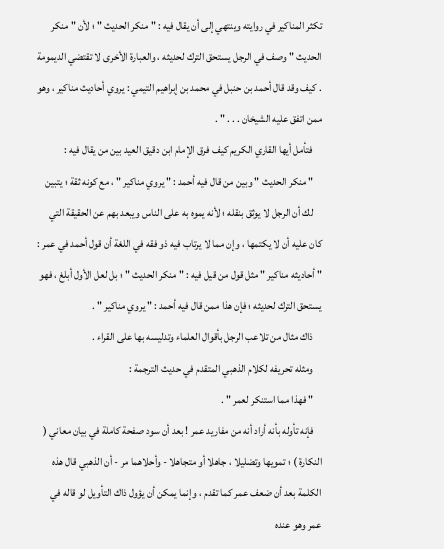تكثر المناكير في روايته وينتهي إلى أن يقال فيه : " منكر الحديث " ؛ لأن " منكر الحديث " وصف في الرجل يستحق الترك لحديثه ، والعبارة الأخرى لا تقتضي الديمومة . كيف وقد قال أحمد بن حنبل في محمد بن إبراهيم التيمي : يروي أحاديث مناكير ، وهو ممن اتفق عليه الشيخان . . . " .
    فتأمل أيها القاري الكريم كيف فرق الإمام ابن دقيق العيد بين من يقال فيه :
    " منكر الحديث " وبين من قال فيه أحمد : " يروي مناكير " ، مع كونه ثقة ؛ يتبين
    لك أن الرجل لا يوثق بنقله ؛ لأنه يموه به على الناس ويبعد بهم عن الحقيقة التي كان عليه أن لا يكتمها ، وإن مما لا يرتاب فيه ذو فقه في اللغة أن قول أحمد في عمر : " أحاديثه مناكير " مثل قول من قيل فيه : " منكر الحديث " ؛ بل لعل الأول أبلغ ، فهو يستحق الترك لحديثه ؛ فإن هذا ممن قال فيه أحمد : " يروي مناكير " .
    ذاك مثال من تلاعب الرجل بأقوال العلماء وتدليسه بها على القراء .
    ومثله تحريفه لكلام الذهبي المتقدم في حديث الترجمة :
    " فهذا مما استنكر لعمر " .
    فإنه تأوله بأنه أراد أنه من مفاريد عمر ! بعد أن سود صفحة كاملة في بيان معاني ( النكارة ) ؛ تمويها وتضليلا ، جاهلا أو متجاهلا - وأحلاهما مر - أن الذهبي قال هذه الكلمة بعد أن ضعف عمر كما تقدم ، وإنما يمكن أن يؤول ذاك التأويل لو قاله في عمر وهو عنده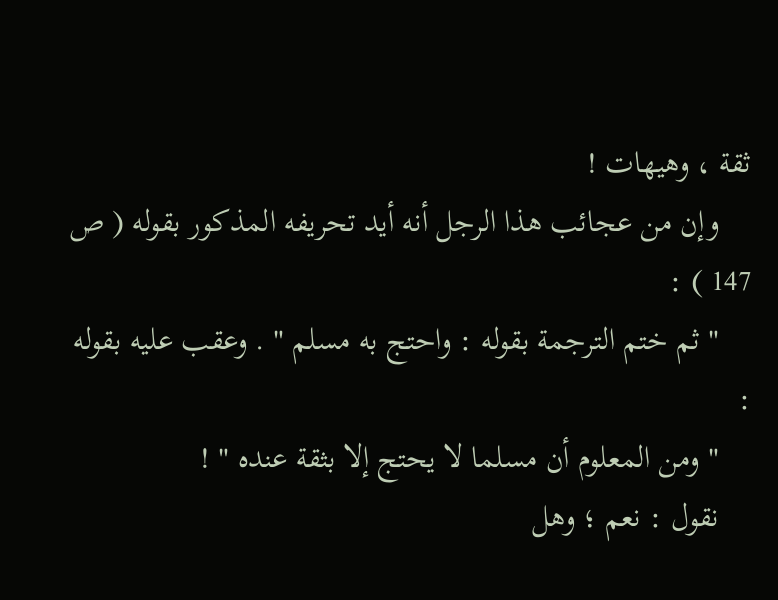ثقة ، وهيهات !
    وإن من عجائب هذا الرجل أنه أيد تحريفه المذكور بقوله ( ص 147 ) :
    " ثم ختم الترجمة بقوله : واحتج به مسلم " . وعقب عليه بقوله :
    " ومن المعلوم أن مسلما لا يحتج إلا بثقة عنده " !
    نقول : نعم ؛ وهل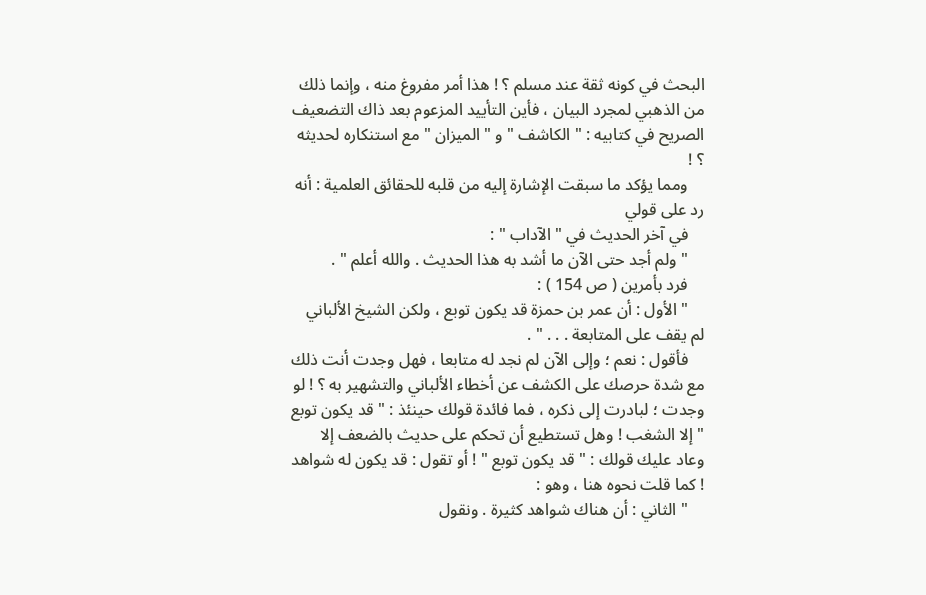البحث في كونه ثقة عند مسلم ؟ ! هذا أمر مفروغ منه ، وإنما ذلك من الذهبي لمجرد البيان ، فأين التأييد المزعوم بعد ذاك التضعيف الصريح في كتابيه : " الكاشف " و " الميزان " مع استنكاره لحديثه ؟ !
    ومما يؤكد ما سبقت الإشارة إليه من قلبه للحقائق العلمية : أنه رد على قولي
    في آخر الحديث في " الآداب " :
    " ولم أجد حتى الآن ما أشد به هذا الحديث . والله أعلم " .
    فرد بأمرين ( ص 154 ) :
    " الأول : أن عمر بن حمزة قد يكون توبع ، ولكن الشيخ الألباني لم يقف على المتابعة . . . " .
    فأقول : نعم ؛ وإلى الآن لم نجد له متابعا ، فهل وجدت أنت ذلك مع شدة حرصك على الكشف عن أخطاء الألباني والتشهير به ؟ ! لو وجدت ؛ لبادرت إلى ذكره ، فما فائدة قولك حينئذ : " قد يكون توبع " إلا الشغب ! وهل تستطيع أن تحكم على حديث بالضعف إلا وعاد عليك قولك : " قد يكون توبع " ! أو تقول : قد يكون له شواهد ! كما قلت نحوه هنا ، وهو :
    " الثاني : أن هناك شواهد كثيرة . ونقول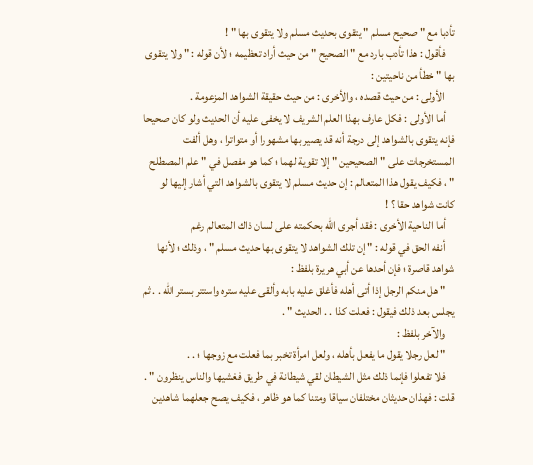تأدبا مع " صحيح مسلم " يتقوى بحديث مسلم ولا يتقوى بها " !
    فأقول : هذا تأدب بارد مع " الصحيح " من حيث أراد تعظيمه ؛ لأن قوله : " ولا يتقوى بها " خطأ من ناحيتين :
    الأولى : من حيث قصده ، والأخرى : من حيث حقيقة الشواهد المزعومة .
    أما الأولى : فكل عارف بهذا العلم الشريف لا يخفى عليه أن الحديث ولو كان صحيحا فإنه يتقوى بالشواهد إلى درجة أنه قد يصير بها مشهورا أو متواترا ، وهل ألفت المستخرجات على " الصحيحين " إلا تقوية لهما ؛ كما هو مفصل في " علم المصطلح " ، فكيف يقول هذا المتعالم : إن حديث مسلم لا يتقوى بالشواهد التي أشار إليها لو كانت شواهد حقا ؟ !
    أما الناحية الأخرى : فقد أجرى الله بحكمته على لسان ذاك المتعالم رغم
    أنفه الحق في قوله : " إن تلك الشواهد لا يتقوى بها حديث مسلم " ، وذلك ؛ لأنها شواهد قاصرة ؛ فإن أحدها عن أبي هريرة بلفظ :
    " هل منكم الرجل إذا أتى أهله فأغلق عليه بابه وألقى عليه ستره واستتر بستر الله . . ثم يجلس بعد ذلك فيقول : فعلت كذا . . الحديث " .
    والآخر بلفظ :
    " لعل رجلا يقول ما يفعل بأهله ، ولعل امرأة تخبر بما فعلت مع زوجها ؛ . .
    فلا تفعلوا فإنما ذلك مثل الشيطان لقي شيطانة في طريق فغشيها والناس ينظرون " . قلت : فهذان حديثان مختلفان سياقا ومتنا كما هو ظاهر ، فكيف يصح جعلهما شاهدين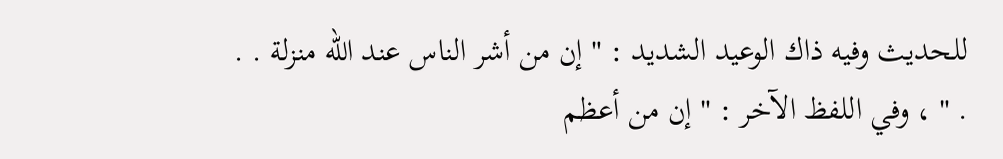للحديث وفيه ذاك الوعيد الشديد : " إن من أشر الناس عند الله منزلة . . . " ، وفي اللفظ الآخر : " إن من أعظم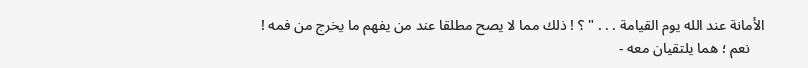الأمانة عند الله يوم القيامة . . . " ؟ ! ذلك مما لا يصح مطلقا عند من يفهم ما يخرج من فمه !
    نعم ؛ هما يلتقيان معه -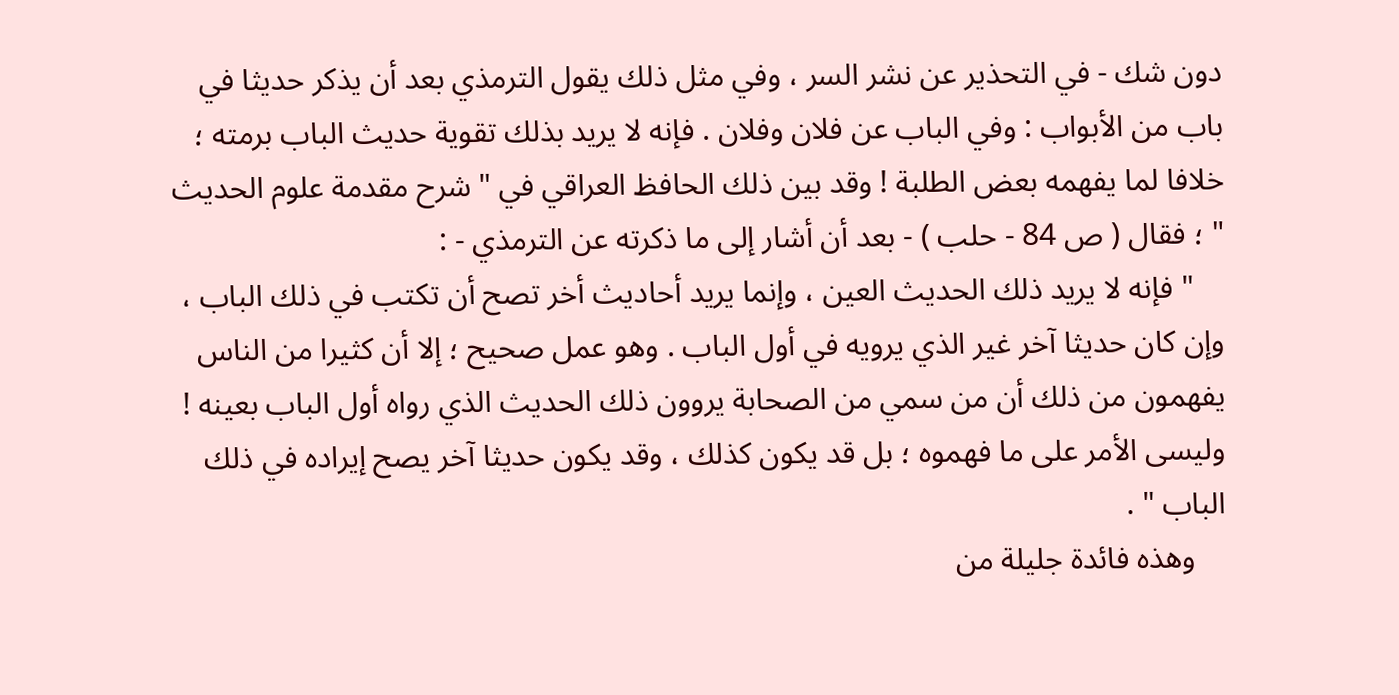دون شك - في التحذير عن نشر السر ، وفي مثل ذلك يقول الترمذي بعد أن يذكر حديثا في باب من الأبواب : وفي الباب عن فلان وفلان . فإنه لا يريد بذلك تقوية حديث الباب برمته ؛ خلافا لما يفهمه بعض الطلبة ! وقد بين ذلك الحافظ العراقي في " شرح مقدمة علوم الحديث " ؛ فقال ( ص 84 - حلب ) - بعد أن أشار إلى ما ذكرته عن الترمذي - :
    " فإنه لا يريد ذلك الحديث العين ، وإنما يريد أحاديث أخر تصح أن تكتب في ذلك الباب ، وإن كان حديثا آخر غير الذي يرويه في أول الباب . وهو عمل صحيح ؛ إلا أن كثيرا من الناس يفهمون من ذلك أن من سمي من الصحابة يروون ذلك الحديث الذي رواه أول الباب بعينه ! وليسى الأمر على ما فهموه ؛ بل قد يكون كذلك ، وقد يكون حديثا آخر يصح إيراده في ذلك الباب " .
    وهذه فائدة جليلة من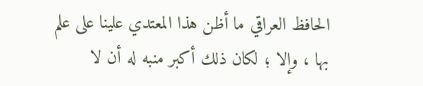الحافظ العراقي ما أظن هذا المعتدي علينا على علم بها ، وإلا ؛ لكان ذلك أكبر منبه له أن لا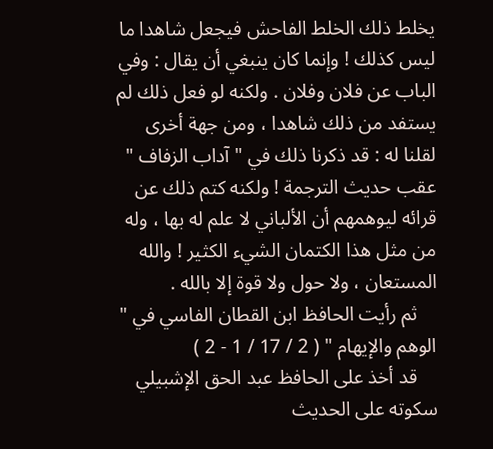يخلط ذلك الخلط الفاحش فيجعل شاهدا ما ليس كذلك ! وإنما كان ينبغي أن يقال : وفي الباب عن فلان وفلان . ولكنه لو فعل ذلك لم يستفد من ذلك شاهدا ، ومن جهة أخرى لقلنا له : قد ذكرنا ذلك في " آداب الزفاف " عقب حديث الترجمة ! ولكنه كتم ذلك عن قرائه ليوهمهم أن الألباني لا علم له بها ، وله من مثل هذا الكتمان الشيء الكثير ! والله المستعان ، ولا حول ولا قوة إلا بالله .
    ثم رأيت الحافظ ابن القطان الفاسي في " الوهم والإيهام " ( 2 / 17 / 1 - 2 )
    قد أخذ على الحافظ عبد الحق الإشبيلي سكوته على الحديث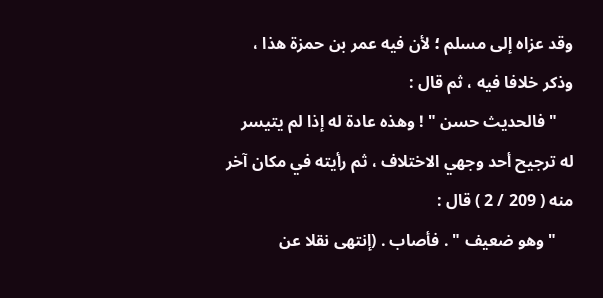وقد عزاه إلى مسلم ؛ لأن فيه عمر بن حمزة هذا ، وذكر خلافا فيه ، ثم قال :
    " فالحديث حسن " ! وهذه عادة له إذا لم يتيسر له ترجيح أحد وجهي الاختلاف ، ثم رأيته في مكان آخر منه ( 209 / 2 ) قال :
    " وهو ضعيف " . فأصاب . (إنتهى نقلا عن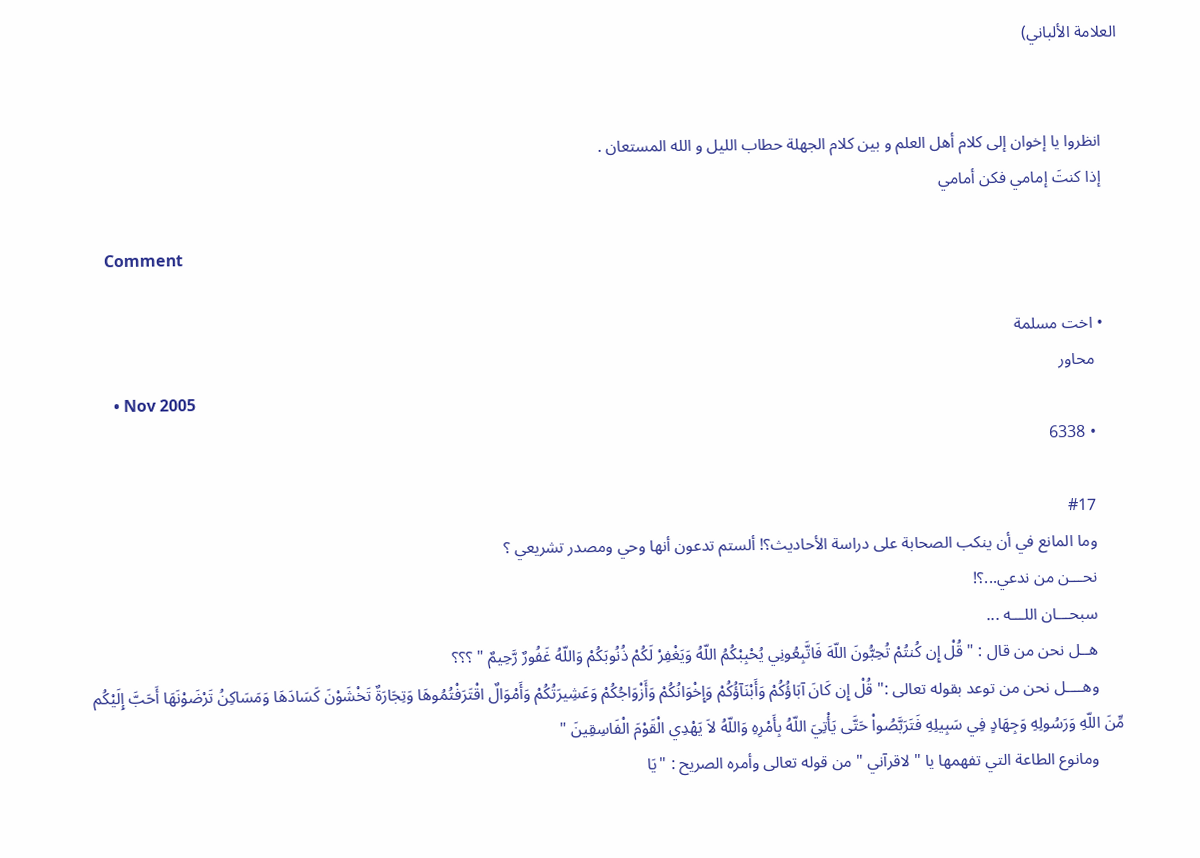العلامة الألباني)


    انظروا يا إخوان إلى كلام أهل العلم و بين كلام الجهلة حطاب الليل و الله المستعان .
    إذا كنتَ إمامي فكن أمامي

    Comment

    • اخت مسلمة
      محاور
      • Nov 2005
      • 6338

      #17
      وما المانع في أن ينكب الصحابة على دراسة الأحاديث؟! ألستم تدعون أنها وحي ومصدر تشريعي ؟
      نحـــن من ندعي...؟!
      سبحـــان اللـــه ...
      هــل نحن من قال : "قُلْ إِن كُنتُمْ تُحِبُّونَ اللّهَ فَاتَّبِعُونِي يُحْبِبْكُمُ اللّهُ وَيَغْفِرْ لَكُمْ ذُنُوبَكُمْ وَاللّهُ غَفُورٌ رَّحِيمٌ " ؟؟؟
      وهــــل نحن من توعد بقوله تعالى :" قُلْ إِن كَانَ آبَاؤُكُمْ وَأَبْنَآؤُكُمْ وَإِخْوَانُكُمْ وَأَزْوَاجُكُمْ وَعَشِيرَتُكُمْ وَأَمْوَالٌ اقْتَرَفْتُمُوهَا وَتِجَارَةٌ تَخْشَوْنَ كَسَادَهَا وَمَسَاكِنُ تَرْضَوْنَهَا أَحَبَّ إِلَيْكُم مِّنَ اللّهِ وَرَسُولِهِ وَجِهَادٍ فِي سَبِيلِهِ فَتَرَبَّصُواْ حَتَّى يَأْتِيَ اللّهُ بِأَمْرِهِ وَاللّهُ لاَ يَهْدِي الْقَوْمَ الْفَاسِقِينَ "
      ومانوع الطاعة التي تفهمها يا " لاقرآني " من قوله تعالى وأمره الصريح : "يَا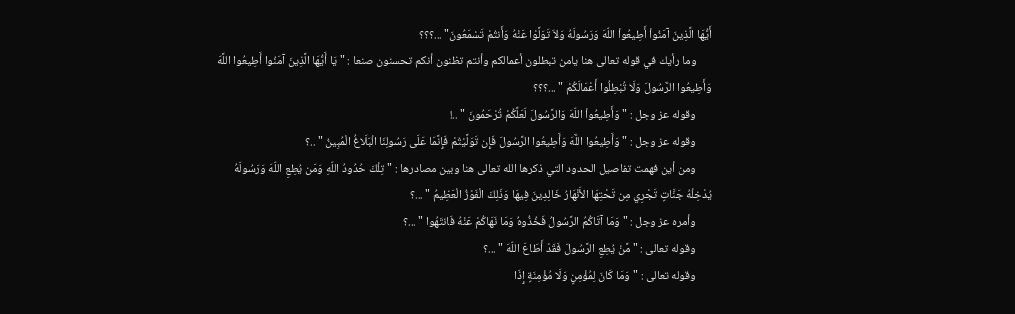أَيُّهَا الَّذِينَ آمَنُواْ أَطِيعُواْ اللّهَ وَرَسُولَهُ وَلاَ تَوَلَّوْا عَنْهُ وَأَنتُمْ تَسْمَعُونَ" ...؟؟؟
      وما رأيك في قوله تعالى هنا يامن تبطلون أعمالكم وأنتم تظنون أنكم تحسنون صنعا : "يَا أَيُّهَا الَّذِينَ آمَنُوا أَطِيعُوا اللَّهَ وَأَطِيعُوا الرَّسُولَ وَلَا تُبْطِلُوا أَعْمَالَكُمْ " ...؟؟؟
      وقوله عز وجل : "وَأَطِيعُواْ اللّهَ وَالرَّسُولَ لَعَلَّكُمْ تُرْحَمُونَ " ..!
      وقوله عز وجل : " وَأَطِيعُوا اللَّهَ وَأَطِيعُوا الرَّسُولَ فَإِن تَوَلَّيْتُمْ فَإِنَّمَا عَلَى رَسُولِنَا الْبَلَاغُ الْمُبِينُ " ..؟
      ومن أين فهمت تفاصيل الحدود التي ذكرها الله تعالى هنا وبين مصادرها : " تِلْكَ حُدُودُ اللّهِ وَمَن يُطِعِ اللّهَ وَرَسُولَهُ يُدْخِلْهُ جَنَّاتٍ تَجْرِي مِن تَحْتِهَا الأَنْهَارُ خَالِدِينَ فِيهَا وَذَلِكَ الْفَوْزُ الْعَظِيمُ " ...؟
      وأمره عز وجل : " وَمَا آتَاكُمُ الرَّسُولُ فَخُذُوهُ وَمَا نَهَاكُمْ عَنْهُ فَانتَهُوا " ...؟
      وقوله تعالى : " مَّنْ يُطِعِ الرَّسُولَ فَقَدْ أَطَاعَ اللّهَ " ...؟
      وقوله تعالى : "وَمَا كَانَ لِمُؤْمِنٍ وَلَا مُؤْمِنَةٍ إِذَا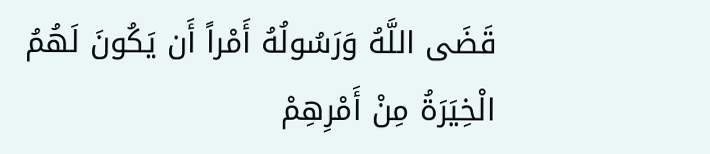قَضَى اللَّهُ وَرَسُولُهُ أَمْراً أَن يَكُونَ لَهُمُ الْخِيَرَةُ مِنْ أَمْرِهِمْ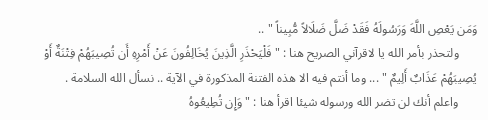وَمَن يَعْصِ اللَّهَ وَرَسُولَهُ فَقَدْ ضَلَّ ضَلَالاً مُّبِيناً " ..
      ولتحذر بأمر الله يا لاقرآني الصريح هنا : " فَلْيَحْذَرِ الَّذِينَ يُخَالِفُونَ عَنْ أَمْرِهِ أَن تُصِيبَهُمْ فِتْنَةٌ أَوْ يُصِيبَهُمْ عَذَابٌ أَلِيمٌ " ... وما أنتم فيه الا هذه الفتنة المذكورة في الآية .. نسأل الله السلامة .
      واعلم أنك لن تضر الله ورسوله شيئا اقرأ هنا : " وَإِن تُطِيعُوهُ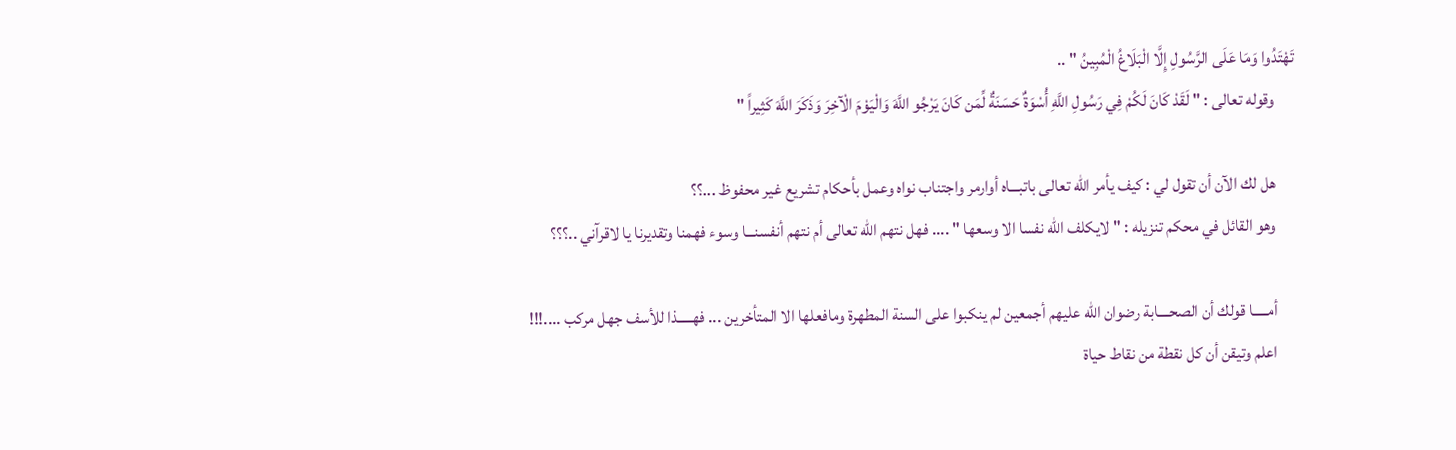تَهْتَدُوا وَمَا عَلَى الرَّسُولِ إِلَّا الْبَلَاغُ الْمُبِينُ " ..
      وقوله تعالى : " لَقَدْ كَانَ لَكُمْ فِي رَسُولِ اللَّهِ أُسْوَةٌ حَسَنَةٌ لِّمَن كَانَ يَرْجُو اللَّهَ وَالْيَوْمَ الْآخِرَ وَذَكَرَ اللَّهَ كَثِيراً "

      هل لك الآن أن تقول لي : كيف يأمر الله تعالى باتبـــاه أوارمر واجتناب نواه وعمل بأحكام تشريع غير محفوظ ...؟؟
      وهو القائل في محكم تنزيله : " لايكلف الله نفسا الا وسعها " .... فهل نتهم الله تعالى أم نتهم أنفسنـــا وسوء فهمنا وتقديرنا يا لاقرآني ..؟؟؟

      أمـــــا قولك أن الصحــــابة رضوان الله عليهم أجمعين لم ينكبوا على السنة المطهرة ومافعلها الا المتأخرين ... فهـــــذا للأسف جهل مركب ....!!!
      اعلم وتيقن أن كل نقطة من نقاط حياة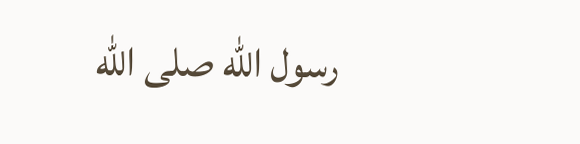رسول الله صلى الله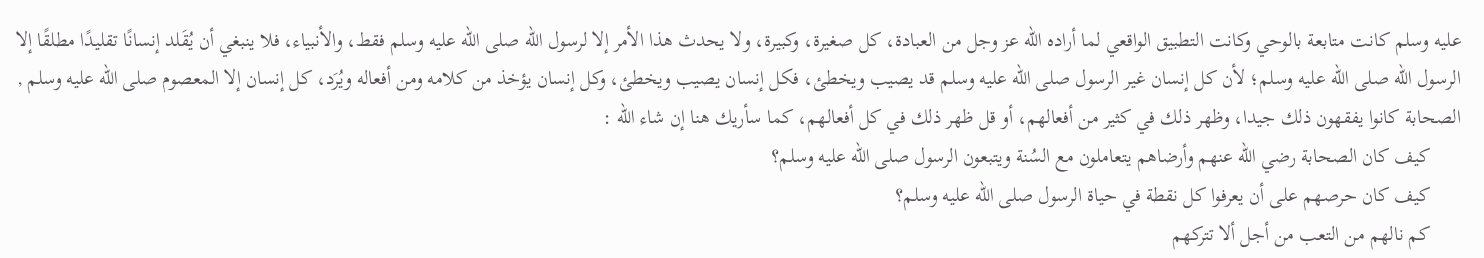عليه وسلم كانت متابعة بالوحي وكانت التطبيق الواقعي لما أراده الله عز وجل من العبادة، كل صغيرة، وكبيرة، ولا يحدث هذا الأمر إلا لرسول الله صلى الله عليه وسلم فقط، والأنبياء، فلا ينبغي أن يُقَلد إنسانًا تقليدًا مطلقًا إلا الرسول الله صلى الله عليه وسلم؛ لأن كل إنسان غير الرسول صلى الله عليه وسلم قد يصيب ويخطئ، فكل إنسان يصيب ويخطئ، وكل إنسان يؤخذ من كلامه ومن أفعاله ويُرَد، كل إنسان إلا المعصوم صلى الله عليه وسلم , الصحابة كانوا يفقهون ذلك جيدا، وظهر ذلك في كثير من أفعالهم، أو قل ظهر ذلك في كل أفعالهم، كما سأريك هنا إن شاء الله :
      كيف كان الصحابة رضي الله عنهم وأرضاهم يتعاملون مع السُنة ويتبعون الرسول صلى الله عليه وسلم؟
      كيف كان حرصهم على أن يعرفوا كل نقطة في حياة الرسول صلى الله عليه وسلم؟
      كم نالهم من التعب من أجل ألا تتركهم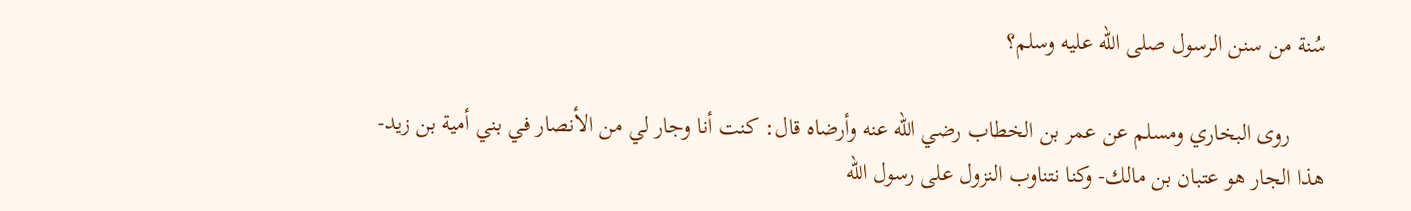سُنة من سنن الرسول صلى الله عليه وسلم؟

      روى البخاري ومسلم عن عمر بن الخطاب رضي الله عنه وأرضاه قال: كنت أنا وجار لي من الأنصار في بني أمية بن زيد- هذا الجار هو عتبان بن مالك- وكنا نتناوب النزول على رسول الله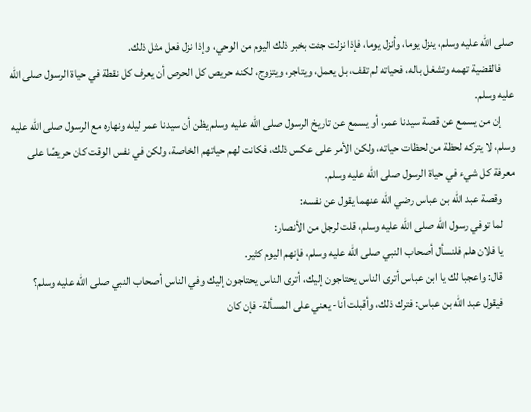صلى الله عليه وسلم، ينزل يوما، وأنزل يوما، فإذا نزلت جئت بخبر ذلك اليوم من الوحي، وإذا نزل فعل مثل ذلك.
      فالقضية تهمه وتشغل باله، فحياته لم تقف، بل يعمل، ويتاجر، ويتزوج، لكنه حريص كل الحرص أن يعرف كل نقطة في حياة الرسول صلى الله عليه وسلم.
      إن من يسمع عن قصة سيدنا عمر، أو يسمع عن تاريخ الرسول صلى الله عليه وسلم يظن أن سيدنا عمر ليله ونهاره مع الرسول صلى الله عليه وسلم، لا يتركه لحظة من لحظات حياته، ولكن الأمر على عكس ذلك، فكانت لهم حياتهم الخاصة، ولكن في نفس الوقت كان حريصًا على معرفة كل شيء في حياة الرسول صلى الله عليه وسلم.
      وقصة عبد الله بن عباس رضي الله عنهما يقول عن نفسه:
      لما توفي رسول الله صلى الله عليه وسلم، قلت لرجل من الأنصار:
      يا فلان هلم فلنسأل أصحاب النبي صلى الله عليه وسلم، فإنهم اليوم كثير.
      قال: واعجبا لك يا ابن عباس أترى الناس يحتاجون إليك، أترى الناس يحتاجون إليك وفي الناس أصحاب النبي صلى الله عليه وسلم؟
      فيقول عبد الله بن عباس: فترك ذلك، وأقبلت أنا- يعني على المسألة- فإن كان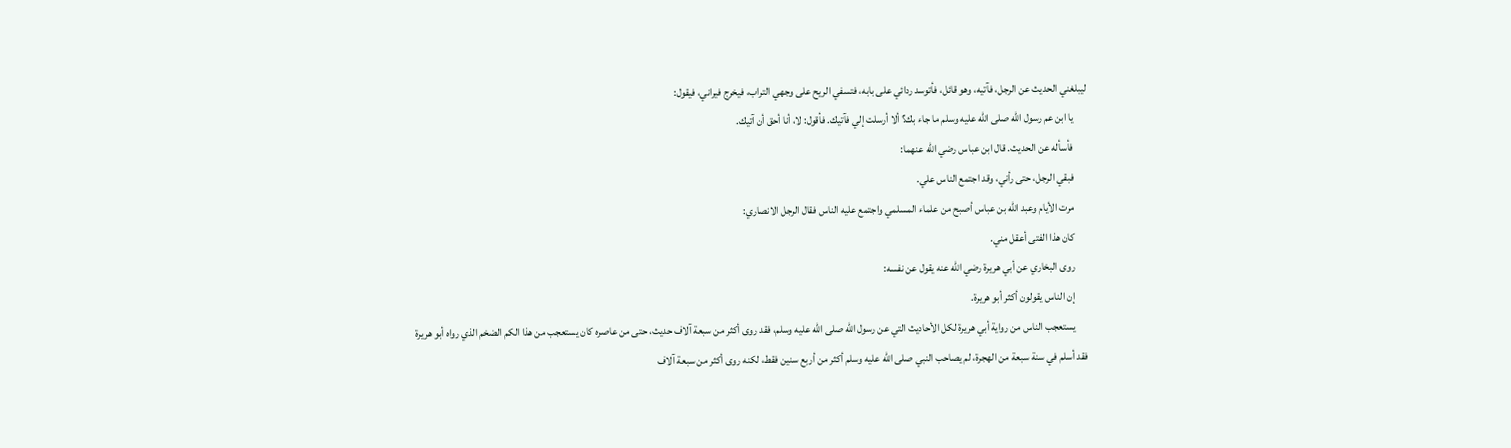ليبلغني الحديث عن الرجل، فآتيه، وهو قائل، فأتوسد ردائي على بابه، فتسفي الريح على وجهي التراب، فيخرج فيراني، فيقول:
      يا ابن عم رسول الله صلى الله عليه وسلم ما جاء بك؟ ألا أرسلت إلي فآتيك. فأقول: لا، أنا أحق أن آتيك.
      فأسأله عن الحديث. قال ابن عباس رضي الله عنهما:
      فبقي الرجل، حتى رأني، وقد اجتمع الناس علي.
      مرت الأيام وعبد الله بن عباس أصبح من علماء المسلمي واجتمع عليه الناس فقال الرجل الانصاري:
      كان هذا الفتى أعقل مني.
      روى البخاري عن أبي هريرة رضي الله عنه يقول عن نفسه:
      إن الناس يقولون أكثر أبو هريرة.
      يستعجب الناس من رواية أبي هريرة لكل الأحاديث التي عن رسول الله صلى الله عليه وسلم، فقد روى أكثر من سبعة آلاف حديث، حتى من عاصره كان يستعجب من هذا الكم الضخم الذي رواه أبو هريرة فقد أسلم في سنة سبعة من الهجرة، لم يصاحب النبي صلى الله عليه وسلم أكثر من أربع سنين فقط، لكنه روى أكثر من سبعة آلاف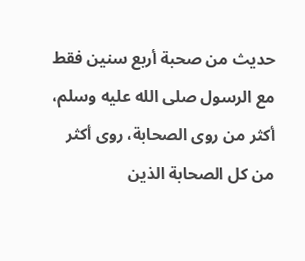حديث من صحبة أربع سنين فقط مع الرسول صلى الله عليه وسلم، أكثر من روى الصحابة، روى أكثر من كل الصحابة الذين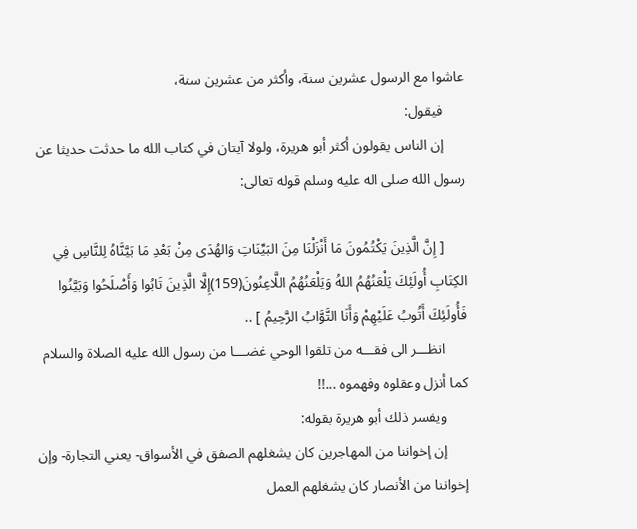عاشوا مع الرسول عشرين سنة، وأكثر من عشرين سنة،
      فيقول:
      إن الناس يقولون أكثر أبو هريرة، ولولا آيتان في كتاب الله ما حدثت حديثا عن رسول الله صلى اله عليه وسلم قوله تعالى:

      [ إِنَّ الَّذِينَ يَكْتُمُونَ مَا أَنْزَلْنَا مِنَ البَيِّنَاتِ وَالهُدَى مِنْ بَعْدِ مَا بَيَّنَّاهُ لِلنَّاسِ فِي الكِتَابِ أُولَئِكَ يَلْعَنُهُمُ اللهُ وَيَلْعَنُهُمُ اللَّاعِنُونَ(159)إِلَّا الَّذِينَ تَابُوا وَأَصْلَحُوا وَبَيَّنُوا فَأُولَئِكَ أَتُوبُ عَلَيْهِمْ وَأَنَا التَّوَّابُ الرَّحِيمُ ] ..
      انظـــر الى فقـــه من تلقوا الوحي غضـــا من رسول الله عليه الصلاة والسلام كما أنزل وعقلوه وفهموه ...!!
      ويفسر ذلك أبو هريرة بقوله:
      إن إخواننا من المهاجرين كان يشغلهم الصفق في الأسواق- يعني التجارة- وإن إخواننا من الأنصار كان يشغلهم العمل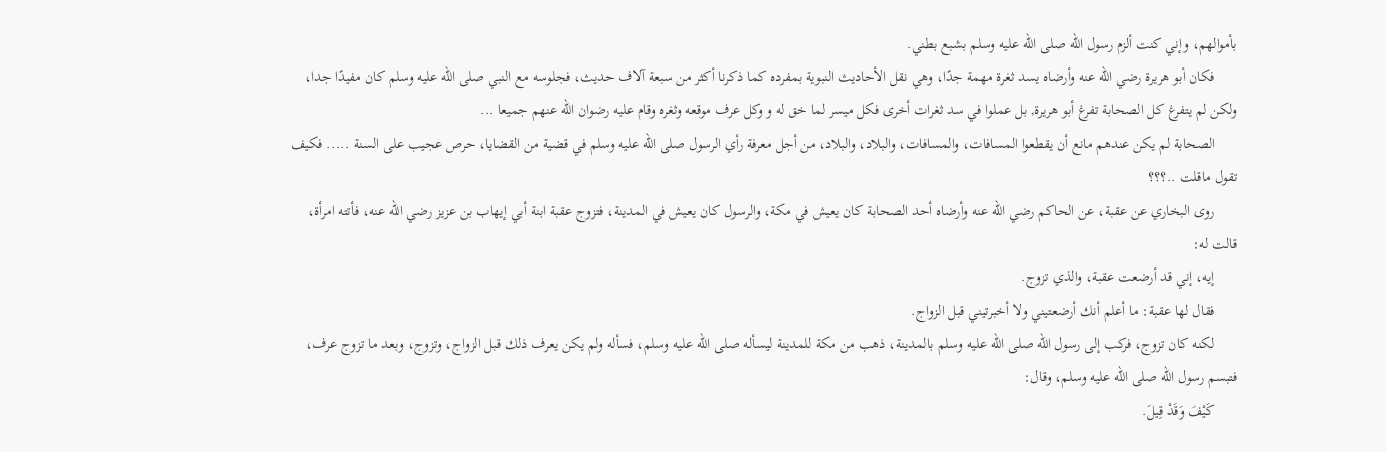بأموالهم، وإني كنت ألزم رسول الله صلى الله عليه وسلم بشبع بطني.
      فكان أبو هريرة رضي الله عنه وأرضاه يسد ثغرة مهمة جدًا، وهي نقل الأحاديث النبوية بمفرده كما ذكرنا أكثر من سبعة آلاف حديث، فجلوسه مع النبي صلى الله عليه وسلم كان مفيدًا جدا، ولكن لم يتفرغ كل الصحابة تفرغ أبو هريرة, بل عملوا في سد ثغرات أخرى فكل ميسر لما خق له و وكل عرف موقعه وثغره وقام عليه رضوان الله عنهم جميعا ...
      الصحابة لم يكن عندهم مانع أن يقطعوا المسافات، والمسافات، والبلاد، والبلاد، من أجل معرفة رأي الرسول صلى الله عليه وسلم في قضية من القضايا، حرص عجيب على السنة ..... فكيف تقول ماقلت ..؟؟؟
      روى البخاري عن عقبة، عن الحاكم رضي الله عنه وأرضاه أحد الصحابة كان يعيش في مكة، والرسول كان يعيش في المدينة، فتزوج عقبة ابنة أبي إيهاب بن عزيز رضي الله عنه، فأتته امرأة، قالت له:
      إيه، إني قد أرضعت عقبة، والذي تزوج.
      فقال لها عقبة: ما أعلم أنك أرضعتيني ولا أخبرتيني قبل الزواج.
      لكنه كان تزوج، فركب إلى رسول الله صلى الله عليه وسلم بالمدينة، ذهب من مكة للمدينة ليسأله صلى الله عليه وسلم، فسأله ولم يكن يعرف ذلك قبل الزواج، وتزوج، وبعد ما تزوج عرف، فتبسم رسول الله صلى الله عليه وسلم، وقال:
      كَيْفَ وَقَدْ قِيلَ.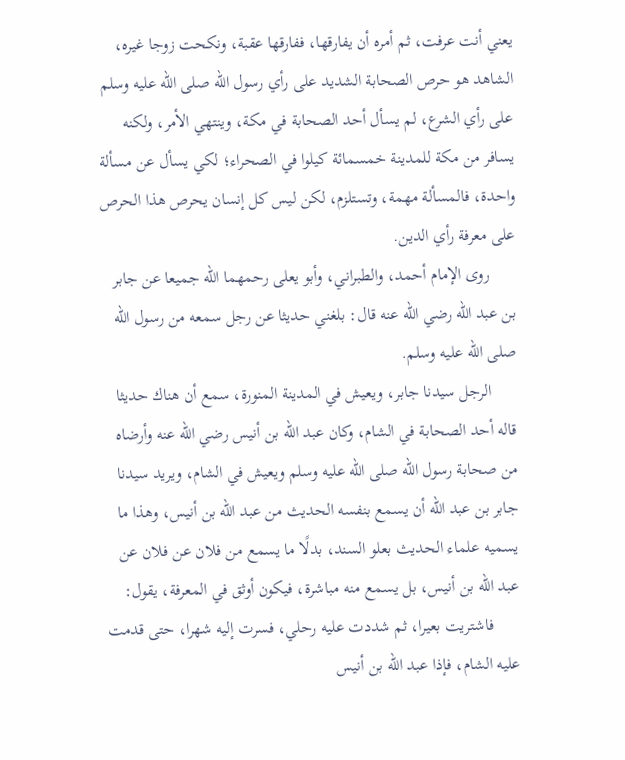يعني أنت عرفت، ثم أمره أن يفارقها، ففارقها عقبة، ونكحت زوجا غيره، الشاهد هو حرص الصحابة الشديد على رأي رسول الله صلى الله عليه وسلم على رأي الشرع، لم يسأل أحد الصحابة في مكة، وينتهي الأمر، ولكنه يسافر من مكة للمدينة خمسمائة كيلوا في الصحراء؛ لكي يسأل عن مسألة واحدة، فالمسألة مهمة، وتستلزم، لكن ليس كل إنسان يحرص هذا الحرص على معرفة رأي الدين.
      روى الإمام أحمد، والطبراني، وأبو يعلى رحمهما الله جميعا عن جابر بن عبد الله رضي الله عنه قال: بلغني حديثا عن رجل سمعه من رسول الله صلى الله عليه وسلم.
      الرجل سيدنا جابر، ويعيش في المدينة المنورة، سمع أن هناك حديثا قاله أحد الصحابة في الشام، وكان عبد الله بن أنيس رضي الله عنه وأرضاه من صحابة رسول الله صلى الله عليه وسلم ويعيش في الشام، ويريد سيدنا جابر بن عبد الله أن يسمع بنفسه الحديث من عبد الله بن أنيس، وهذا ما يسميه علماء الحديث بعلو السند، بدلًا ما يسمع من فلان عن فلان عن عبد الله بن أنيس، بل يسمع منه مباشرة، فيكون أوثق في المعرفة، يقول:
      فاشتريت بعيرا، ثم شددت عليه رحلي، فسرت إليه شهرا، حتى قدمت عليه الشام، فإذا عبد الله بن أنيس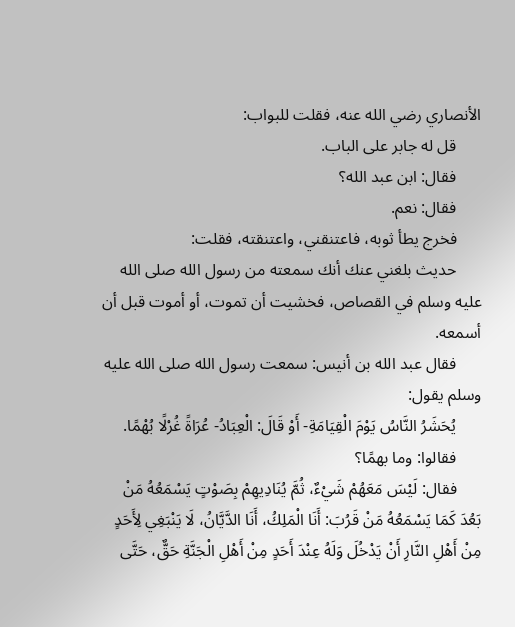الأنصاري رضي الله عنه، فقلت للبواب:
      قل له جابر على الباب.
      فقال: ابن عبد الله؟
      فقال: نعم.
      فخرج يطأ ثوبه، فاعتنقني، واعتنقته، فقلت:
      حديث بلغني عنك أنك سمعته من رسول الله صلى الله عليه وسلم في القصاص، فخشيت أن تموت، أو أموت قبل أن أسمعه.
      فقال عبد الله بن أنيس: سمعت رسول الله صلى الله عليه وسلم يقول:
      يُحَشَرُ النَّاسُ يَوْمَ الْقِيَامَةِ- أَوْ قَالَ: الْعِبَادُ- عُرَاةً غُرْلًا بُهْمًا.
      فقالوا: وما بهمًا؟
      فقال: لَيْسَ مَعَهُمْ شَيْءٌ، ثُمَّ يُنَادِيهِمْ بِصَوْتٍ يَسْمَعُهُ مَنْ بَعُدَ كَمَا يَسْمَعُهُ مَنْ قَرُبَ: أَنَا الْمَلِكُ، أَنَا الدَّيَّانُ، لَا يَنْبَغِي لِأَحَدٍ مِنْ أَهْلِ النَّارِ أَنْ يَدْخُلَ وَلَهُ عِنْدَ أَحَدٍ مِنْ أَهْلِ الْجَنَّةِ حَقٌّ، حَتَّى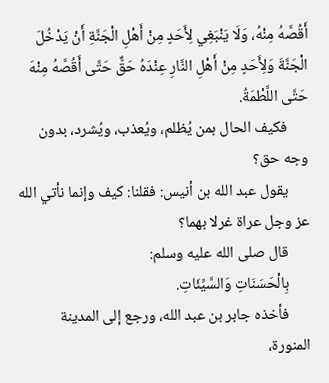أَقُصَّهُ مِنْهُ، وَلَا يَنْبَغِي لِأَحَدٍ مِنْ أَهْلِ الْجَنَّةِ أَنْ يَدْخُلَ الْجَنَّةَ وَلِأَحَدٍ مِنْ أَهْلِ النَّارِ عِنْدَهُ حَقٌّ حَتَّى أَقُصَّهُ مِنْهَ حَتَّى اللَّطْمَةُ.
      فكيف الحال بمن يُظلم، ويُعذب، ويُشرد، بدون وجه حق؟
      يقول عبد الله بن أنيس: فقلنا: كيف وإنما نأتي الله عز وجل عراة غرلا بهما؟
      قال صلى الله عليه وسلم:
      بِالْحَسَنَاتِ وَالسَّيِّئَاتِ.
      فأخذه جابر بن عبد الله، ورجع إلى المدينة المنورة،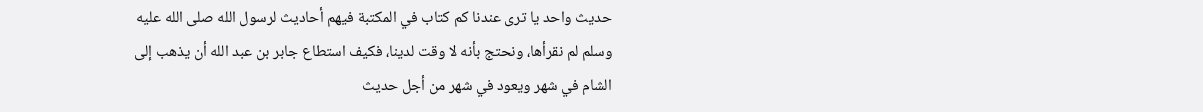حديث واحد يا ترى عندنا كم كتاب في المكتبة فيهم أحاديث لرسول الله صلى الله عليه وسلم لم نقرأها، ونحتج بأنه لا وقت لدينا، فكيف استطاع جابر بن عبد الله أن يذهب إلى الشام في شهر ويعود في شهر من أجل حديث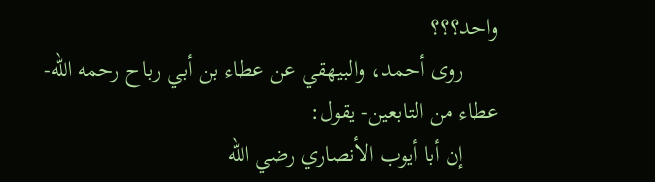واحد؟؟؟
      روى أحمد، والبيهقي عن عطاء بن أبي رباح رحمه الله- عطاء من التابعين- يقول:
      إن أبا أيوب الأنصاري رضي الله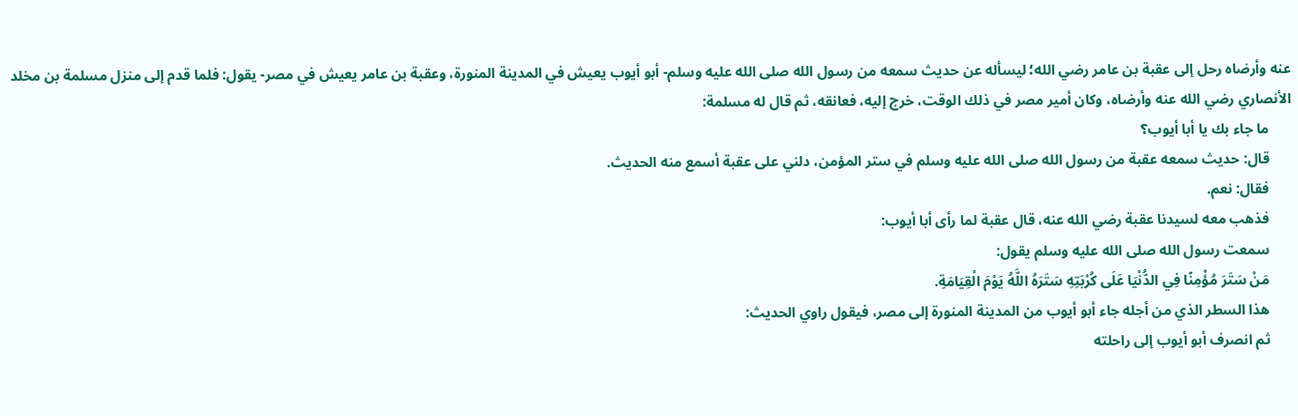عنه وأرضاه رحل إلى عقبة بن عامر رضي الله؛ ليسأله عن حديث سمعه من رسول الله صلى الله عليه وسلم- أبو أيوب يعيش في المدينة المنورة، وعقبة بن عامر يعيش في مصر- يقول: فلما قدم إلى منزل مسلمة بن مخلد الأنصاري رضي الله عنه وأرضاه، وكان أمير مصر في ذلك الوقت، خرج إليه، فعانقه، ثم قال له مسلمة:
      ما جاء بك يا أبا أيوب؟
      قال: حديث سمعه عقبة من رسول الله صلى الله عليه وسلم في ستر المؤمن، دلني على عقبة أسمع منه الحديث.
      فقال: نعم.
      فذهب معه لسيدنا عقبة رضي الله عنه، قال عقبة لما رأى أبا أيوب:
      سمعت رسول الله صلى الله عليه وسلم يقول:
      مَنْ سَتَرَ مُؤْمِنًا فِي الدُّنْيَا عَلَى كُرْبَتِهِ سَتَرَهُ اللَّهُ يَوْمَ الْقِيَامَةِ.
      هذا السطر الذي من أجله جاء أبو أيوب من المدينة المنورة إلى مصر، فيقول راوي الحديث:
      ثم انصرف أبو أيوب إلى راحلته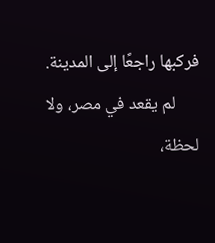فركبها راجعًا إلى المدينة.
      لم يقعد في مصر، ولا لحظة،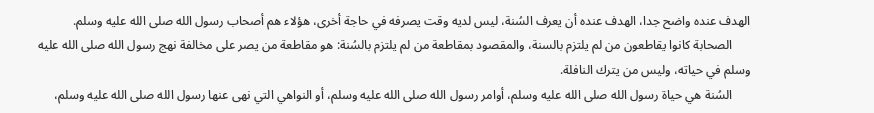الهدف عنده واضح جدا، الهدف عنده أن يعرف السُنة، ليس لديه وقت يصرفه في حاجة أخرى، هؤلاء هم أصحاب رسول الله صلى الله عليه وسلم.
      الصحابة كانوا يقاطعون من لم يلتزم بالسنة، والمقصود بمقاطعة من لم يلتزم بالسُنة: هو مقاطعة من يصر على مخالفة نهج رسول الله صلى الله عليه وسلم في حياته، وليس من يترك النافلة.
      السُنة هي حياة رسول الله صلى الله عليه وسلم، أوامر رسول الله صلى الله عليه وسلم، أو النواهي التي نهى عنها رسول الله صلى الله عليه وسلم،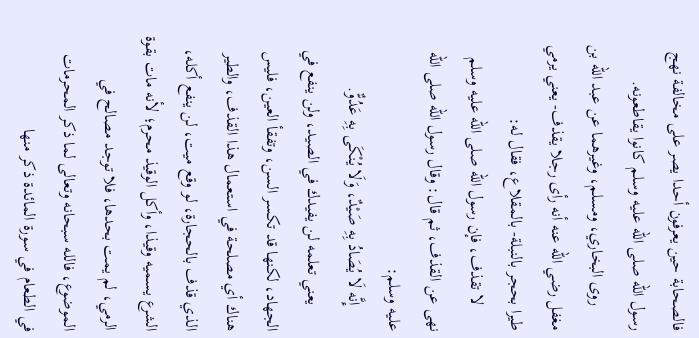فالصحابة حين يعرفون أحدا يصر على مخالفة نهج رسول الله صلى الله عليه وسلم كانوا يقاطعونه.
      روى البخاري، ومسلم، وغيرهما عن عبد الله بن مغفل رضي الله عنه أنه رأى رجلا يقذف- يعني يرمي طيرا بحجر بالنبلة- بالمقلاع، فقال له:
      لا تقذف، فإن رسول الله صلى الله عليه وسلم نهى عن القذف، ثم قال: وقال رسول الله صلى الله عليه وسلم:
      إِنَّه لَا يُصَادُ بِهِ صَيْدٌ، وَلَا يُنْكَى بِهِ عَدُوٌّ.
      يعني تعلمه لن يفيدك في الصيد، ولن ينفع في الجهاد، لكنها قد تكسر السن، وتفقأ العين، فليس هناك أي مصلحة في استعمال هذا القذف، والطير الذي قذف بالحجارة، لو وقع ميت، لن ينفع أكله، الشرع يسميه وقيذا، وأكل الوقيذ محرم؛ لأنه مات بقوة الرمي، لم يمت بحدها، فلا توجد مصالح في الموضوع، فالله سبحانه وتعالى لما ذكر المحرمات في الطعام في سورة المائدة ذكر منها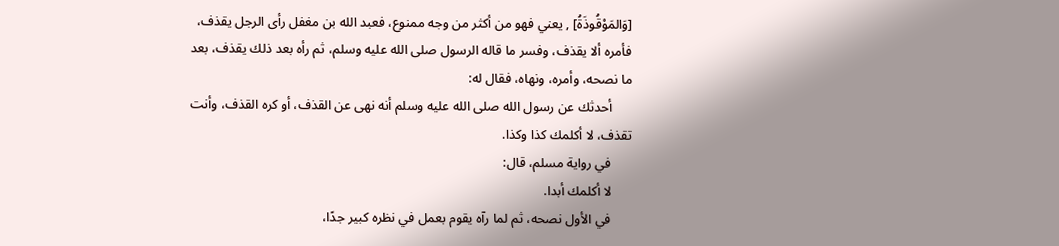[وَالمَوْقُوذَةُ] , يعني فهو من أكثر من وجه ممنوع، فعبد الله بن مغفل رأى الرجل يقذف، فأمره ألا يقذف، وفسر ما قاله الرسول صلى الله عليه وسلم، ثم رأه بعد ذلك يقذف، بعد ما نصحه، وأمره، ونهاه، فقال له:
      أحدثك عن رسول الله صلى الله عليه وسلم أنه نهى عن القذف، أو كره القذف، وأنت تقذف، لا أكلمك كذا وكذا.
      في رواية مسلم، قال:
      لا أكلمك أبدا.
      في الأول نصحه، ثم لما رآه يقوم بعمل في نظره كبير جدًا،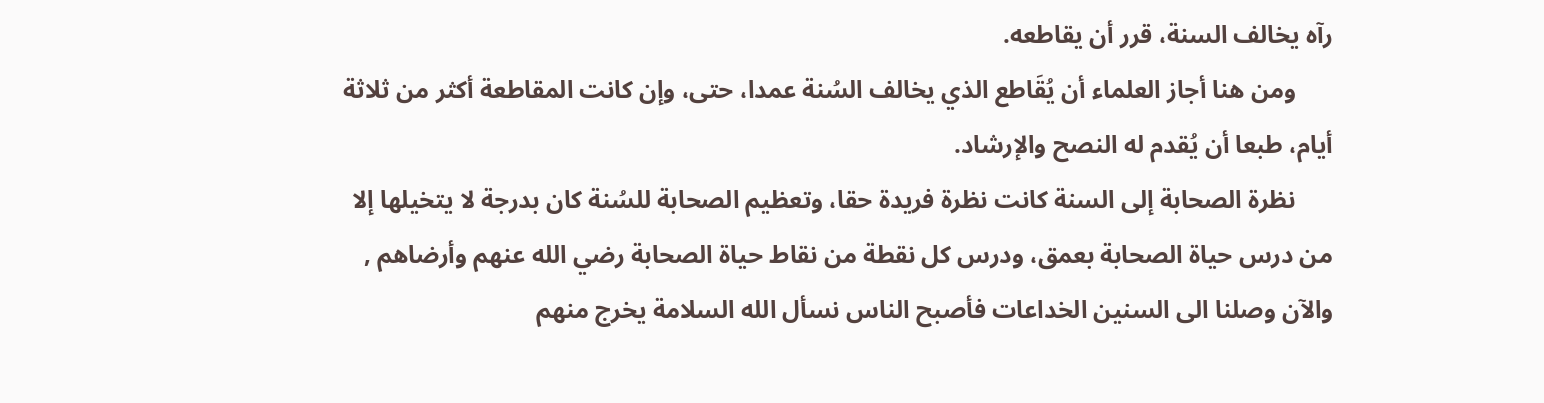رآه يخالف السنة، قرر أن يقاطعه.
      ومن هنا أجاز العلماء أن يُقَاطع الذي يخالف السُنة عمدا، حتى، وإن كانت المقاطعة أكثر من ثلاثة أيام، طبعا أن يُقدم له النصح والإرشاد.
      نظرة الصحابة إلى السنة كانت نظرة فريدة حقا، وتعظيم الصحابة للسُنة كان بدرجة لا يتخيلها إلا من درس حياة الصحابة بعمق، ودرس كل نقطة من نقاط حياة الصحابة رضي الله عنهم وأرضاهم , والآن وصلنا الى السنين الخداعات فأصبح الناس نسأل الله السلامة يخرج منهم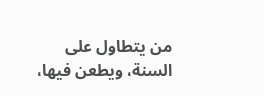من يتطاول على السنة، ويطعن فيها،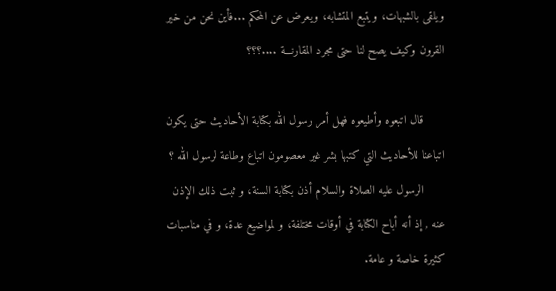ويلقى بالشبهات، ويتبع المتشابه، ويعرض عن المحكم ...فأين نحن من خير القرون وكيف يصح لنا حتى مجرد المقارنـــة ....؟؟؟

      قال اتبعوه وأطيعوه فهل أمر رسول الله بكتابة الأحاديث حتى يكون اتباعنا للأحاديث التي كتبها بشر غير معصومون اتباع وطاعة لرسول الله ؟
      الرسول عليه الصلاة والسلام أذن بكتابة السنة، و ثبت ذلك الإذن عنه , إذ أنه أباح الكتابة في أوقات مختلفة، و لمواضيع عدة، و في مناسبات كثيرة خاصة و عامة.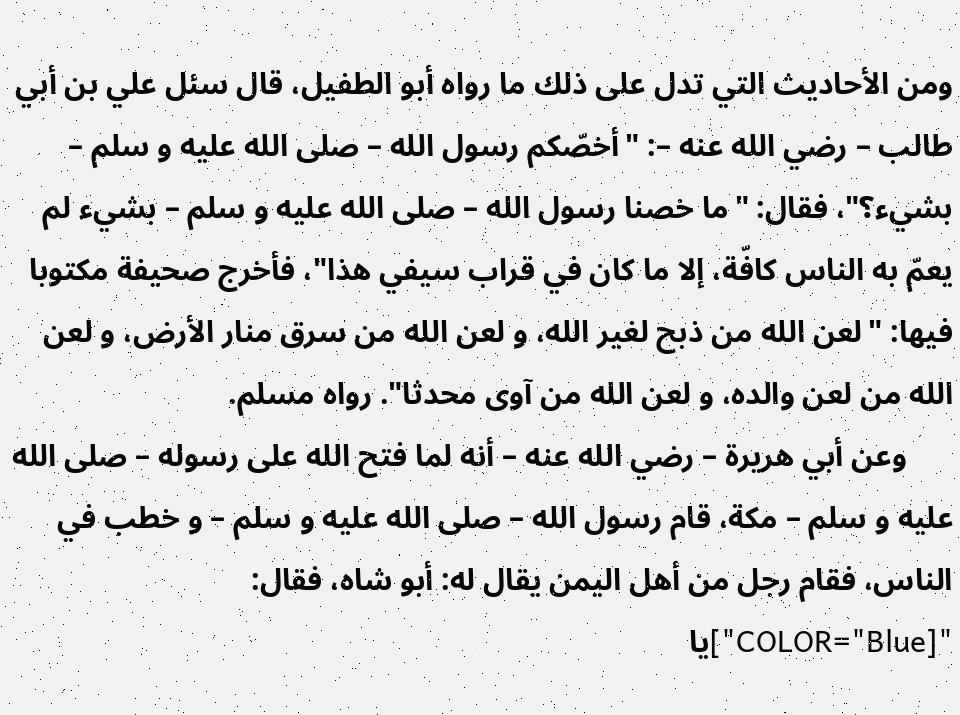ومن الأحاديث التي تدل على ذلك ما رواه أبو الطفيل، قال سئل علي بن أبي طالب – رضي الله عنه –: "أخصّكم رسول الله – صلى الله عليه و سلم – بشيء؟"، فقال: "ما خصنا رسول الله – صلى الله عليه و سلم – بشيء لم يعمّ به الناس كافّة، إلا ما كان في قراب سيفي هذا"، فأخرج صحيفة مكتوبا فيها: "لعن الله من ذبح لغير الله، و لعن الله من سرق منار الأرض، و لعن الله من لعن والده، و لعن الله من آوى محدثا". رواه مسلم.
      وعن أبي هريرة – رضي الله عنه – أنه لما فتح الله على رسوله – صلى الله عليه و سلم – مكة، قام رسول الله – صلى الله عليه و سلم – و خطب في الناس، فقام رجل من أهل اليمن يقال له: أبو شاه، فقال: "[COLOR="Blue"]يا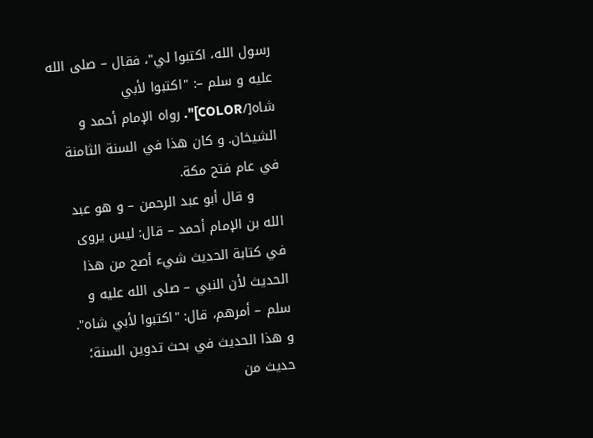رسول الله، اكتبوا لي"، فقال – صلى الله عليه و سلم –: "اكتبوا لأبي شاه[/COLOR]". رواه الإمام أحمد و الشيخان. و كان هذا في السنة الثامنة في عام فتح مكة.
      و قال أبو عبد الرحمن – و هو عبد الله بن الإمام أحمد – قال: ليس يروى في كتابة الحديث شيء أصح من هذا الحديث لأن النبي – صلى الله عليه و سلم – أمرهم، قال: "اكتبوا لأبي شاه". و هذا الحديث في بحث تدوين السنة؛ حديث من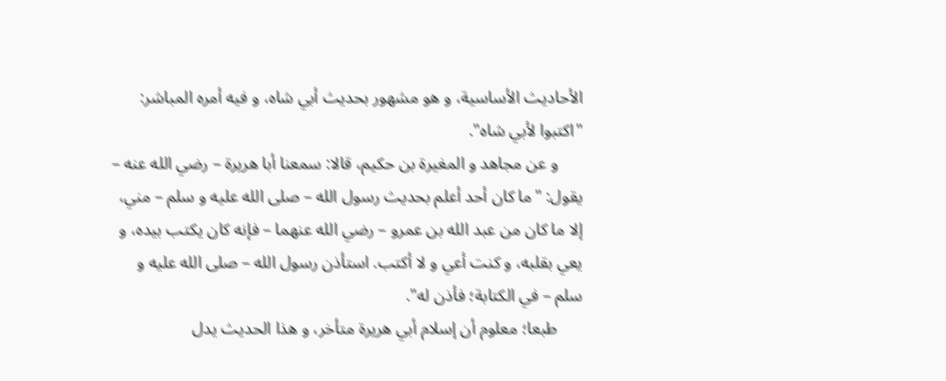الأحاديث الأساسية، و هو مشهور بحديث أبي شاه، و فيه أمره المباشر: "اكتبوا لأبي شاه".
      و عن مجاهد و المغيرة بن حكيم، قالا: سمعنا أبا هريرة – رضي الله عنه – يقول: "ما كان أحد أعلم بحديث رسول الله – صلى الله عليه و سلم – مني، إلا ما كان من عبد الله بن عمرو – رضي الله عنهما – فإنه كان يكتب بيده، و يعي بقلبه، و كنت أعي و لا أكتب. استأذن رسول الله – صلى الله عليه و سلم – في الكتابة؛ فأذن له".
      طبعا؛ معلوم أن إسلام أبي هريرة متأخر، و هذا الحديث يدل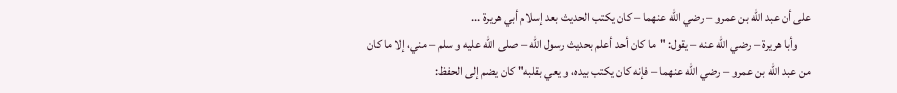على أن عبد الله بن عمرو – رضي الله عنهما – كان يكتب الحديث بعد إسلام أبي هريرة ...
      وأبا هريرة – رضي الله عنه – يقول: "ما كان أحد أعلم بحديث رسول الله – صلى الله عليه و سلم – مني، إلا ما كان من عبد الله بن عمرو – رضي الله عنهما – فإنه كان يكتب بيده، و يعي بقلبه" كان يضم إلى الحفظ: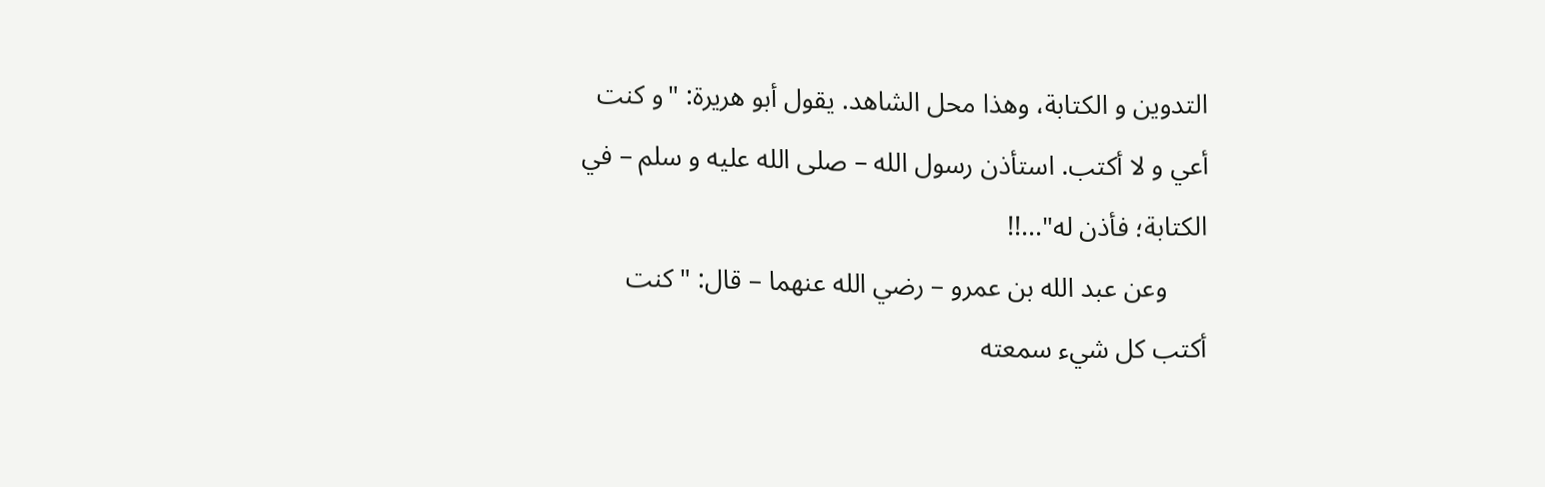التدوين و الكتابة، وهذا محل الشاهد. يقول أبو هريرة: "و كنت أعي و لا أكتب. استأذن رسول الله – صلى الله عليه و سلم – في الكتابة؛ فأذن له"...!!
      وعن عبد الله بن عمرو – رضي الله عنهما – قال: "كنت أكتب كل شيء سمعته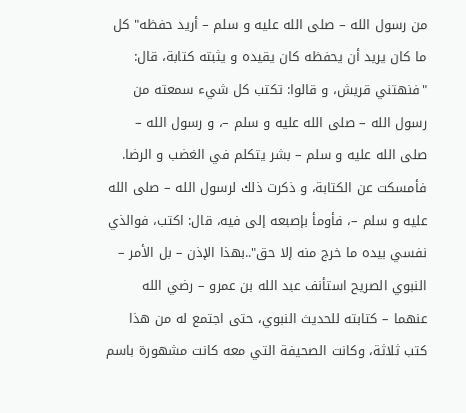من رسول الله – صلى الله عليه و سلم – أريد حفظه" كل ما كان يريد أن يحفظه كان يقيده و يثبته كتابة، قال: "فنهتني قريش، و قالوا: تكتب كل شيء سمعته من رسول الله – صلى الله عليه و سلم –، و رسول الله – صلى الله عليه و سلم – بشر يتكلم في الغضب و الرضا. فأمسكت عن الكتابة، و ذكرت ذلك لرسول الله – صلى الله عليه و سلم –، فأومأ بإصبعه إلى فيه، قال: اكتب، فوالذي نفسي بيده ما خرج منه إلا حق"..بهذا الإذن – بل الأمر – النبوي الصريح استأنف عبد الله بن عمرو – رضي الله عنهما – كتابته للحديث النبوي، حتى اجتمع له من هذا كتب ثلاثة، وكانت الصحيفة التي معه كانت مشهورة باسم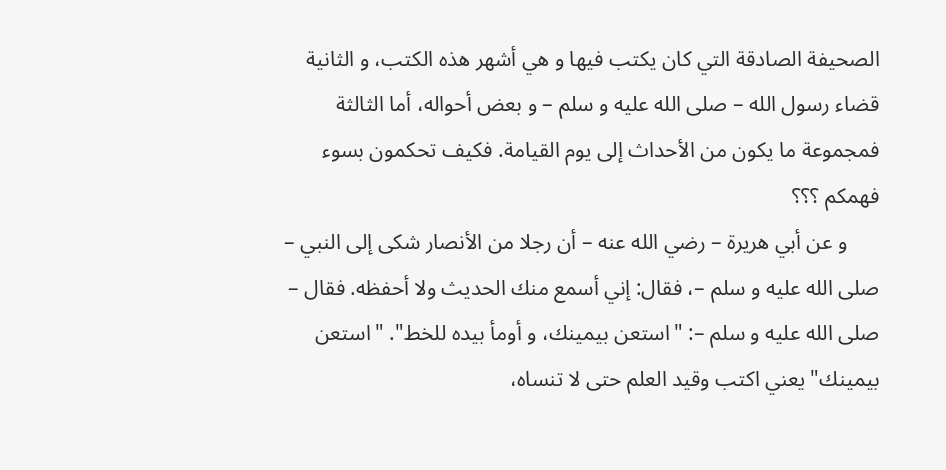الصحيفة الصادقة التي كان يكتب فيها و هي أشهر هذه الكتب، و الثانية قضاء رسول الله – صلى الله عليه و سلم – و بعض أحواله، أما الثالثة فمجموعة ما يكون من الأحداث إلى يوم القيامة. فكيف تحكمون بسوء فهمكم ؟؟؟
      و عن أبي هريرة – رضي الله عنه – أن رجلا من الأنصار شكى إلى النبي – صلى الله عليه و سلم –، فقال: إني أسمع منك الحديث ولا أحفظه. فقال – صلى الله عليه و سلم –: "استعن بيمينك، و أومأ بيده للخط". "استعن بيمينك" يعني اكتب وقيد العلم حتى لا تنساه،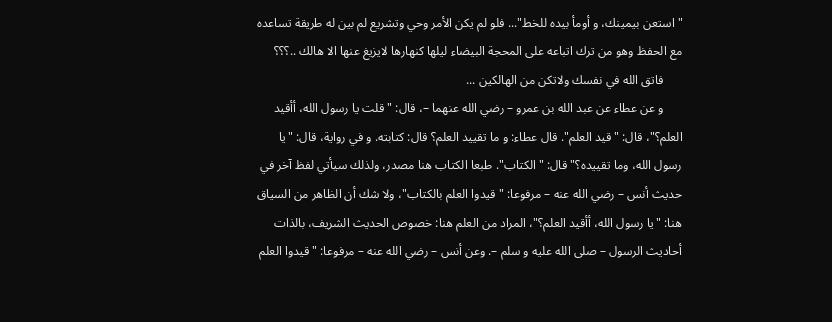"استعن بيمينك، و أومأ بيده للخط"... فلو لم يكن الأمر وحي وتشريع لم بين له طريقة تساعده مع الحفظ وهو من ترك اتباعه على المحجة البيضاء ليلها كنهارها لايزيغ عنها الا هالك ..؟؟؟
      فاتق الله في نفسك ولاتكن من الهالكين ...
      و عن عطاء عن عبد الله بن عمرو – رضي الله عنهما –، قال: "قلت يا رسول الله، أأقيد العلم؟"، قال: "قيد العلم". قال عطاء: و ما تقييد العلم؟ قال: كتابته. و في رواية، قال: "يا رسول الله، وما تقييده؟" قال: "الكتاب". طبعا الكتاب هنا مصدر، ولذلك سيأتي لفظ آخر في حديث أنس – رضي الله عنه – مرفوعا: "قيدوا العلم بالكتاب"، ولا شك أن الظاهر من السياق هنا: "يا رسول الله، أأقيد العلم؟"، المراد من العلم هنا: خصوص الحديث الشريف، بالذات أحاديث الرسول – صلى الله عليه و سلم –. وعن أنس – رضي الله عنه – مرفوعا: "قيدوا العلم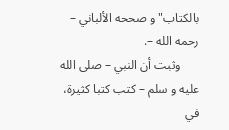بالكتاب" و صححه الألباني – رحمه الله –.
      وثبت أن النبي – صلى الله عليه و سلم – كتب كتبا كثيرة، في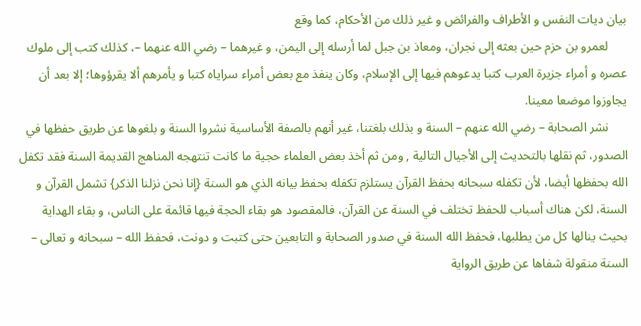بيان ديات النفس و الأطراف والفرائض و غير ذلك من الأحكام، كما وقع
      لعمرو بن حزم حين بعثه إلى نجران، ومعاذ بن جبل لما أرسله إلى اليمن، و غيرهما – رضي الله عنهما –، كذلك كتب إلى ملوك عصره و أمراء جزيرة العرب كتبا يدعوهم فيها إلى الإسلام، وكان ينفذ مع بعض أمراء سراياه كتبا و يأمرهم ألا يقرؤوها؛ إلا بعد أن يجاوزوا موضعا معينا.
      نشر الصحابة – رضي الله عنهم – السنة و بذلك بلغتنا، غير أنهم بالصفة الأساسية نشروا السنة و بلغوها عن طريق حفظها في الصدور، ثم نقلها بالتحديث إلى الأجيال التالية , ومن ثم أخذ بعض العلماء حجية ما كانت تنتهجه المناهج القديمة السنة فقد تكفل الله بحفظها أيضا، لأن تكفله سبحانه بحفظ القرآن يستلزم تكفله بحفظ بيانه الذي هو السنة {إنا نحن نزلنا الذكر} تشمل القرآن و السنة، لكن هناك أسباب للحفظ تختلف في السنة عن القرآن، فالمقصود هو بقاء الحجة فيها قائمة على الناس، و بقاء الهداية بحيث ينالها كل من يطلبها، فحفظ الله السنة في صدور الصحابة و التابعين حتى كتبت و دونت، فحفظ الله – سبحانه و تعالى – السنة منقولة شفاها عن طريق الرواية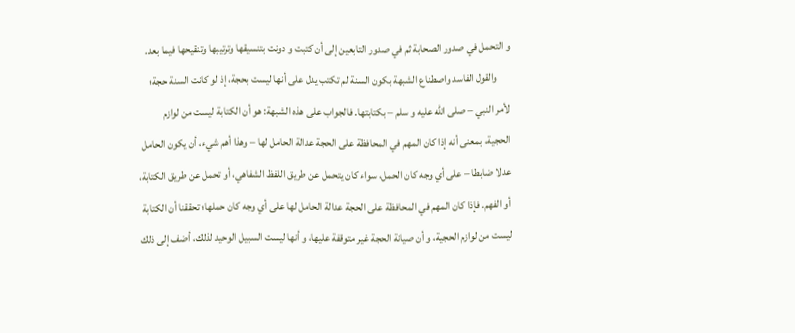و التحمل في صدور الصحابة ثم في صدور التابعين إلى أن كتبت و دونت بتنسيقها وترتيبها وتنقيحها فيما بعد.
      والقول الفاسد واصطناع الشبهة بكون السنة لم تكتب يدل على أنها ليست بحجة، إذ لو كانت السنة حجة؛ لأمر النبي – صلى الله عليه و سلم – بكتابتها. فالجواب على هذه الشبهة: هو أن الكتابة ليست من لوازم الحجية، بمعنى أنه إذا كان المهم في المحافظة على الحجة عدالة الحامل لها – وهذا أهم شيء، أن يكون الحامل عدلا ضابطا – على أي وجه كان الحمل، سواء كان يتحمل عن طريق اللفظ الشفاهي، أو تحمل عن طريق الكتابة، أو الفهم. فإذا كان المهم في المحافظة على الحجة عدالة الحامل لها على أي وجه كان حملها؛ تحققنا أن الكتابة ليست من لوازم الحجية، و أن صيانة الحجة غير متوقفة عليها، و أنها ليست السبيل الوحيد لذلك، أضف إلى ذلك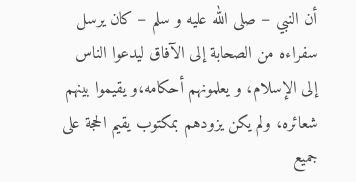أن النبي – صلى الله عليه و سلم – كان يرسل سفراءه من الصحابة إلى الآفاق ليدعوا الناس إلى الإسلام، و يعلمونهم أحكامه،و يقيموا بينهم شعائره، ولم يكن يزودهم بمكتوب يقيم الحجة على جميع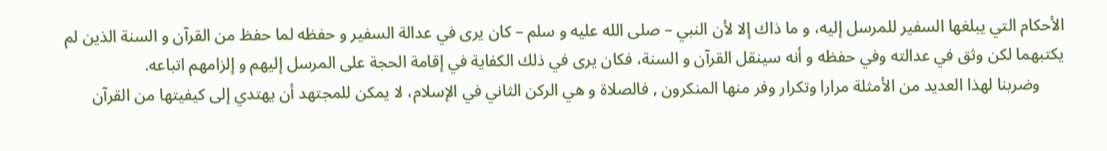الأحكام التي يبلغها السفير للمرسل إليه، و ما ذاك إلا لأن النبي – صلى الله عليه و سلم – كان يرى في عدالة السفير و حفظه لما حفظ من القرآن و السنة الذين لم يكتبهما لكن وثق في عدالته وفي حفظه و أنه سينقل القرآن و السنة، فكان يرى في ذلك الكفاية في إقامة الحجة على المرسل إليهم و إلزامهم اتباعه.
      وضربنا لهذا العديد من الأمثلة مرارا وتكرار وفر منها المنكرون , فالصلاة و هي الركن الثاني في الإسلام، لا يمكن للمجتهد أن يهتدي إلى كيفيتها من القرآن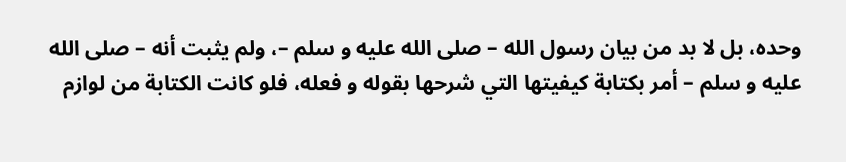وحده، بل لا بد من بيان رسول الله – صلى الله عليه و سلم –، ولم يثبت أنه – صلى الله عليه و سلم – أمر بكتابة كيفيتها التي شرحها بقوله و فعله، فلو كانت الكتابة من لوازم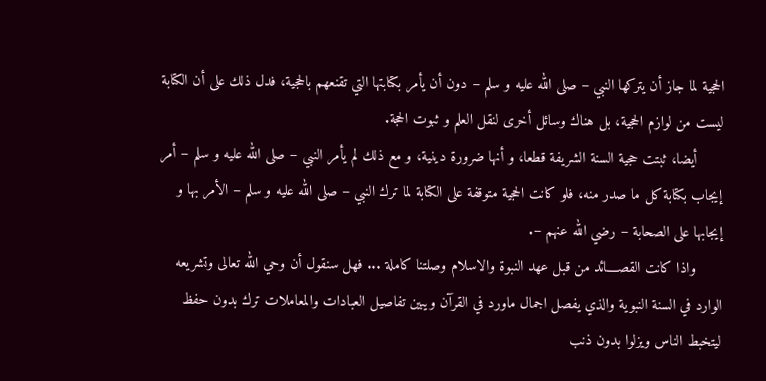الحجية لما جاز أن يتركها النبي – صلى الله عليه و سلم – دون أن يأمر بكتابتها التي تقنعهم بالحجية، فدل ذلك على أن الكتابة ليست من لوازم الحجية، بل هناك وسائل أخرى لنقل العلم و ثبوت الحجة.
      أيضا، ثبتت حجية السنة الشريفة قطعا، و أنها ضرورة دينية، و مع ذلك لم يأمر النبي – صلى الله عليه و سلم – أمر إيجاب بكتابة كل ما صدر منه، فلو كانت الحجية متوقفة على الكتابة لما ترك النبي – صلى الله عليه و سلم – الأمر بها و إيجابها على الصحابة – رضي الله عنهم –.
      واذا كانت القصــــائد من قبل عهد النبوة والاسلام وصلتنا كاملة ... فهل سنقول أن وحي الله تعالى وتشريعه الوارد في السنة النبوية والذي يفصل اجمال ماورد في القرآن ويبين تفاصيل العبادات والمعاملات ترك بدون حفظ ليتخبط الناس ويزلوا بدون ذنب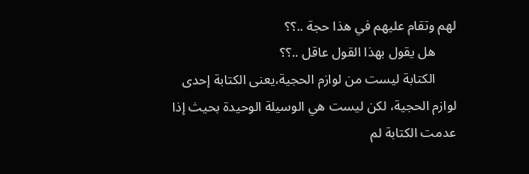لهم وتقام عليهم في هذا حجة ..؟؟
      هل يقول بهذا القول عاقل ..؟؟
      الكتابة ليست من لوازم الحجية،يعنى الكتابة إحدى لوازم الحجية، لكن ليست هي الوسيلة الوحيدة بحيث إذا عدمت الكتابة لم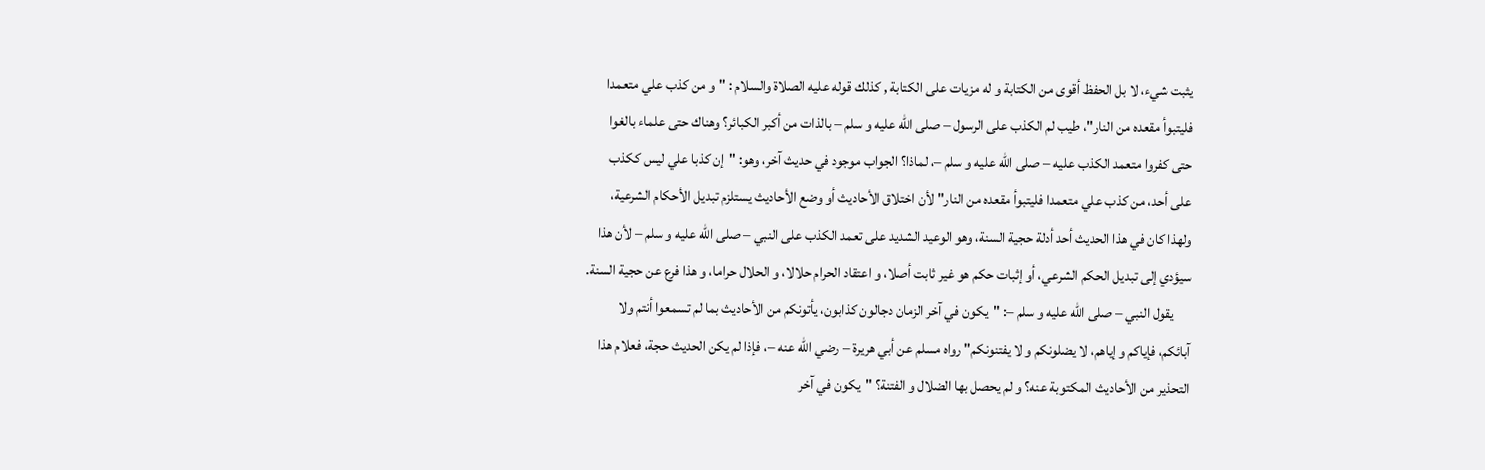يثبت شيء، لا بل الحفظ أقوى من الكتابة و له مزيات على الكتابة , كذلك قوله عليه الصلاة والسلام : "و من كذب علي متعمدا فليتبوأ مقعده من النار"، طيب لم الكذب على الرسول – صلى الله عليه و سلم – بالذات من أكبر الكبائر؟ وهناك حتى علماء بالغوا حتى كفروا متعمد الكذب عليه – صلى الله عليه و سلم –، لماذا؟ الجواب موجود في حديث آخر، وهو: "إن كذبا علي ليس ككذب على أحد، من كذب علي متعمدا فليتبوأ مقعده من النار" لأن اختلاق الأحاديث أو وضع الأحاديث يستلزم تبديل الأحكام الشرعية، ولهذا كان في هذا الحديث أحد أدلة حجية السنة، وهو الوعيد الشديد على تعمد الكذب على النبي – صلى الله عليه و سلم – لأن هذا سيؤدي إلى تبديل الحكم الشرعي، أو إثبات حكم هو غير ثابت أصلا، و اعتقاد الحرام حلالا، و الحلال حراما، و هذا فرع عن حجية السنة.
      يقول النبي – صلى الله عليه و سلم –: "يكون في آخر الزمان دجالون كذابون، يأتونكم من الأحاديث بما لم تسمعوا أنتم ولا آبائكم، فإياكم و إياهم، لا يضلونكم و لا يفتنونكم" رواه مسلم عن أبي هريرة – رضي الله عنه –، فإذا لم يكن الحديث حجة، فعلام هذا التحذير من الأحاديث المكتوبة عنه؟ و لم يحصل بها الضلال و الفتنة؟ "يكون في آخر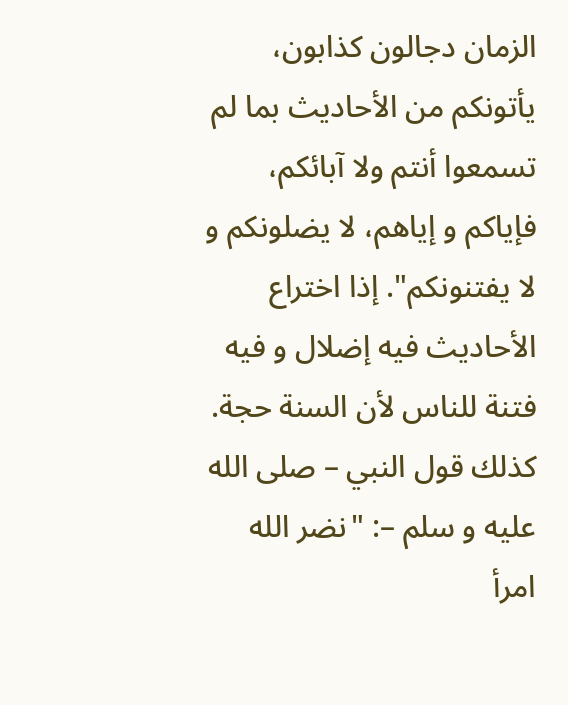الزمان دجالون كذابون، يأتونكم من الأحاديث بما لم تسمعوا أنتم ولا آبائكم، فإياكم و إياهم، لا يضلونكم و لا يفتنونكم". إذا اختراع الأحاديث فيه إضلال و فيه فتنة للناس لأن السنة حجة. كذلك قول النبي – صلى الله عليه و سلم –: "نضر الله امرأ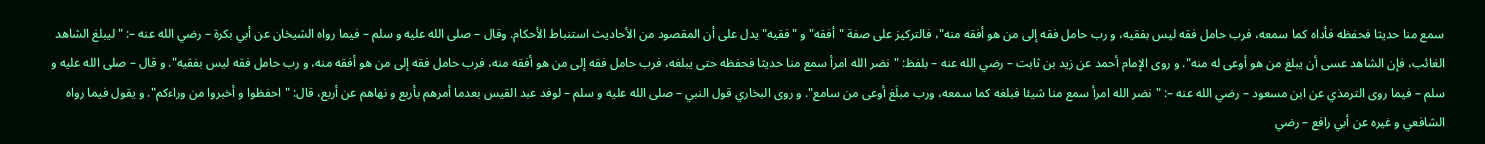سمع منا حديثا فحفظه فأداه كما سمعه، فرب حامل فقه ليس بفقيه، و رب حامل فقه إلى من هو أفقه منه"، فالتركيز على صفة "أفقه" و "فقيه" يدل على أن المقصود من الأحاديث استنباط الأحكام. وقال – صلى الله عليه و سلم – فيما رواه الشيخان عن أبي بكرة – رضي الله عنه –: "ليبلغ الشاهد الغائب، فإن الشاهد عسى أن يبلغ من هو أوعى له منه". و روى الإمام أحمد عن زيد بن ثابت – رضي الله عنه – بلفظ: "نضر الله امرأ سمع منا حديثا فحفظه حتى يبلغه، فرب حامل فقه إلى من هو أفقه منه، فرب حامل فقه إلى من هو أفقه منه، و رب حامل فقه ليس بفقيه". و قال – صلى الله عليه و سلم – فيما روى الترمذي عن ابن مسعود – رضي الله عنه –: "نضر الله امرأ سمع منا شيئا فبلغه كما سمعه، ورب مبلَغ أوعى من سامع". و روى البخاري قول النبي – صلى الله عليه و سلم – لوفد عبد القيس بعدما أمرهم بأربع و نهاهم عن أربع، قال: "احفظوا و أخبروا من وراءكم". و يقول فيما رواه الشافعي و غيره عن أبي رافع – رضي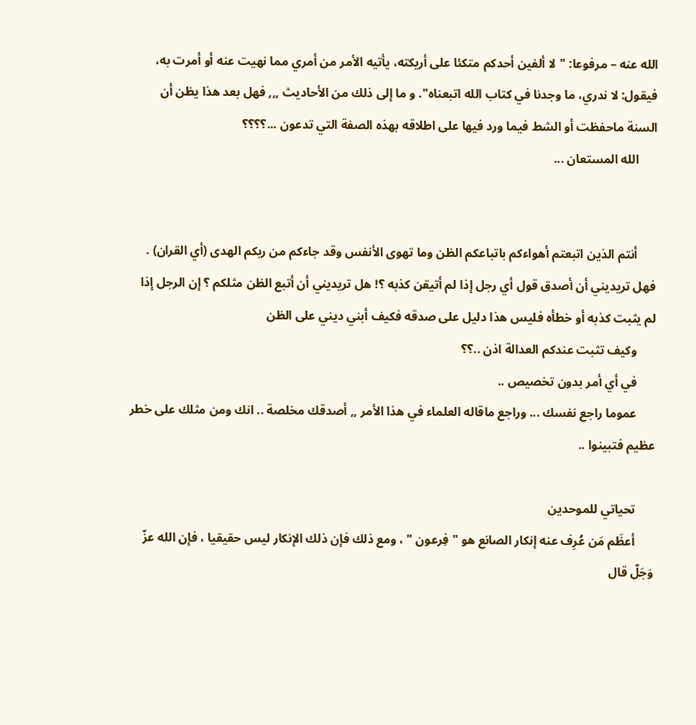الله عنه – مرفوعا: "لا ألفين أحدكم متكئا على أريكته، يأتيه الأمر من أمري مما نهيت عنه أو أمرت به، فيقول: لا ندري، ما وجدنا في كتاب الله اتبعناه". و ما إلى ذلك من الأحاديث ,,, فهل بعد هذا يظن أن السنة ماحفظت أو الشط فيما ورد فيها على اطلاقه بهذه الصفة التي تدعون ...؟؟؟؟
      الله المستعان ...


      أنتم الذين اتبعتم أهواءكم باتباعكم الظن وما تهوى الأنفس وقد جاءكم من ربكم الهدى (أي القران) . فهل تريديني أن أصدق قول أي رجل إذا لم أتيقن كذبه ؟! هل تريديني أن أتبع الظن مثلكم ؟ إن الرجل إذا لم يثبت كذبه أو خطأه فليس هذا دليل على صدقه فكيف أبني ديني على الظن
      وكيف تثبت عندكم العدالة اذن ..؟؟
      في أي أمر بدون تخصيص ..
      عموما راجع نفسك ... وراجع ماقاله العلماء في هذا الأمر ,, أصدقك مخلصة .. انك ومن مثلك على خطر عظيم فتبينوا ..

      تحياتي للموحدين
      أعظَم مَن عُرِف عنه إنكار الصانع هو " فِرعون " ، ومع ذلك فإن ذلك الإنكار ليس حقيقيا ، فإن الله عزّ وَجَلّ قال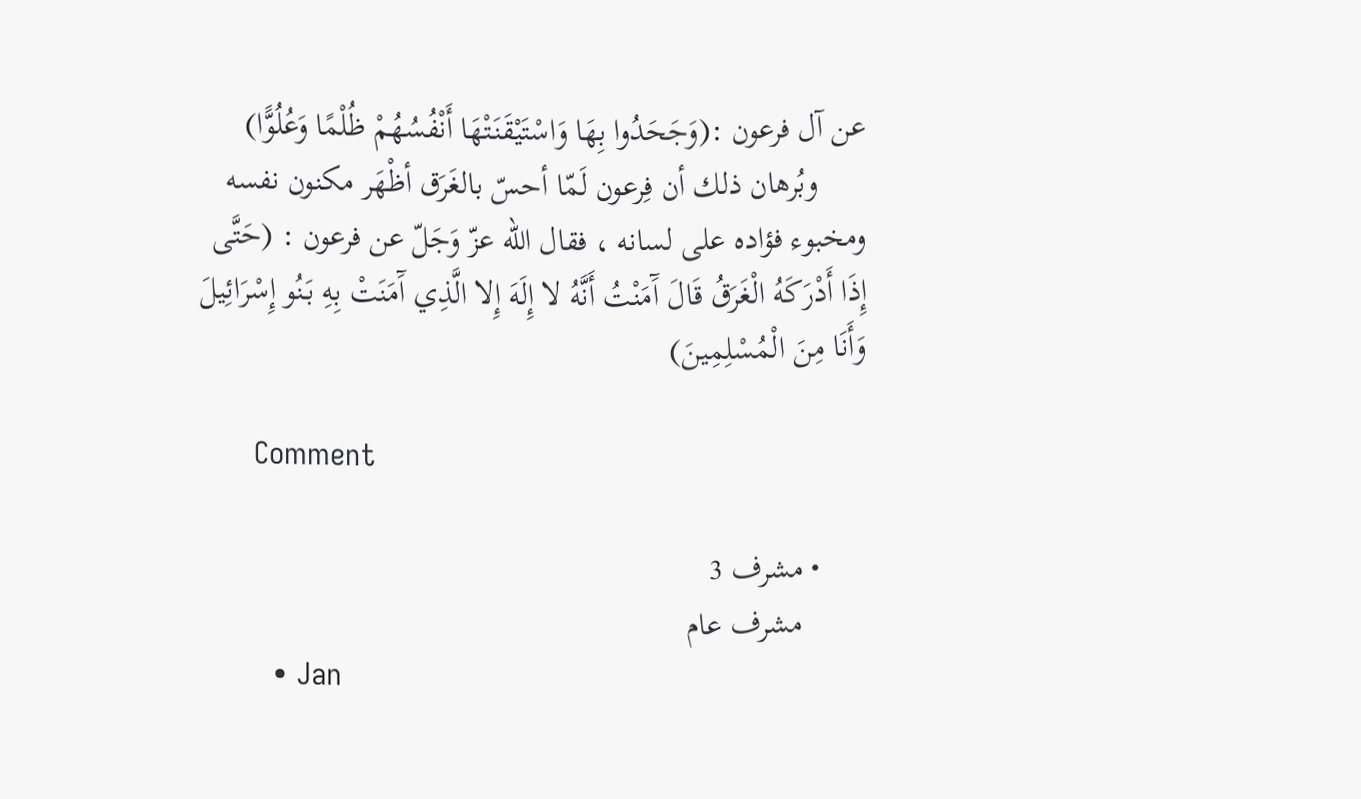عن آل فرعون :(وَجَحَدُوا بِهَا وَاسْتَيْقَنَتْهَا أَنْفُسُهُمْ ظُلْمًا وَعُلُوًّا)
      وبُرهان ذلك أن فِرعون لَمّا أحسّ بالغَرَق أظْهَر مكنون نفسه ومخبوء فؤاده على لسانه ، فقال الله عزّ وَجَلّ عن فرعون : (حَتَّى إِذَا أَدْرَكَهُ الْغَرَقُ قَالَ آَمَنْتُ أَنَّهُ لا إِلَهَ إِلا الَّذِي آَمَنَتْ بِهِ بَنُو إِسْرَائِيلَ وَأَنَا مِنَ الْمُسْلِمِينَ)

      Comment

      • مشرف 3
        مشرف عام
        • Jan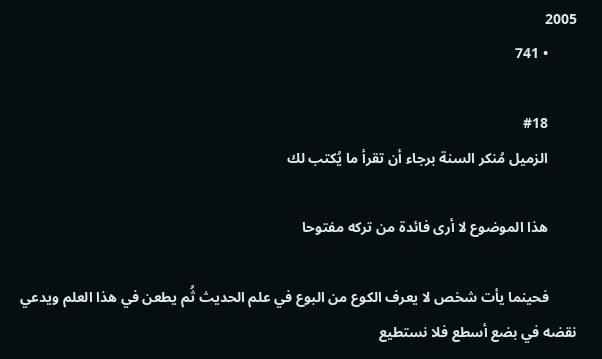2005
        • 741

        #18
        الزميل مُنكر السنة برجاء أن تقرأ ما يُكتب لك

        هذا الموضوع لا أرى فائدة من تركه مفتوحا

        فحينما يأت شخص لا يعرف الكوع من البوع في علم الحديث ثُم يطعن في هذا العلم ويدعي نقضه في بضع أسطع فلا نستطيع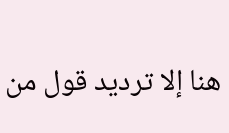هنا إلا ترديد قول من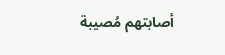أصابتهم مُصيبة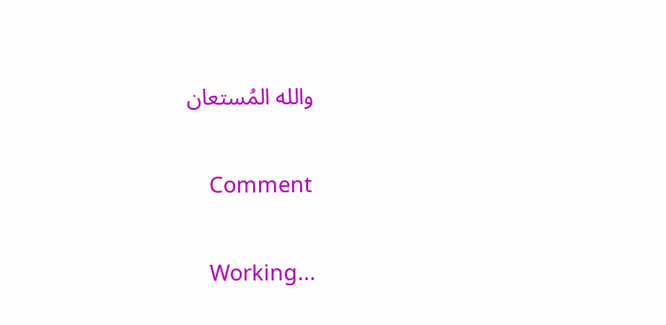والله المُستعان

        Comment

        Working...